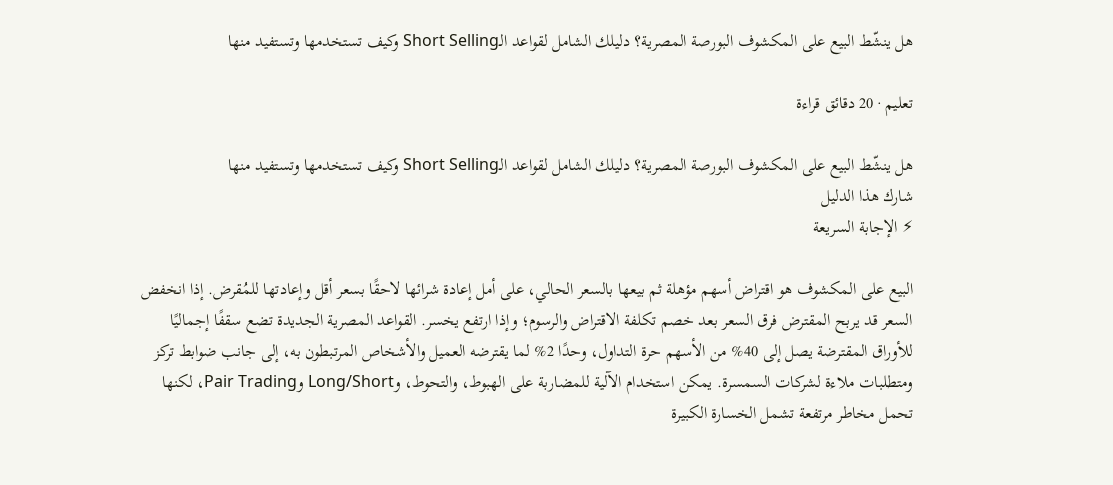هل ينشّط البيع على المكشوف البورصة المصرية؟ دليلك الشامل لقواعد الـShort Selling وكيف تستخدمها وتستفيد منها

تعليم · 20 دقائق قراءة

هل ينشّط البيع على المكشوف البورصة المصرية؟ دليلك الشامل لقواعد الـShort Selling وكيف تستخدمها وتستفيد منها
شارك هذا الدليل
⚡ الإجابة السريعة

البيع على المكشوف هو اقتراض أسهم مؤهلة ثم بيعها بالسعر الحالي، على أمل إعادة شرائها لاحقًا بسعر أقل وإعادتها للمُقرض. إذا انخفض السعر قد يربح المقترض فرق السعر بعد خصم تكلفة الاقتراض والرسوم؛ وإذا ارتفع يخسر. القواعد المصرية الجديدة تضع سقفًا إجماليًا للأوراق المقترضة يصل إلى 40% من الأسهم حرة التداول، وحدًا 2% لما يقترضه العميل والأشخاص المرتبطون به، إلى جانب ضوابط تركز ومتطلبات ملاءة لشركات السمسرة. يمكن استخدام الآلية للمضاربة على الهبوط، والتحوط، وLong/Short وPair Trading، لكنها تحمل مخاطر مرتفعة تشمل الخسارة الكبيرة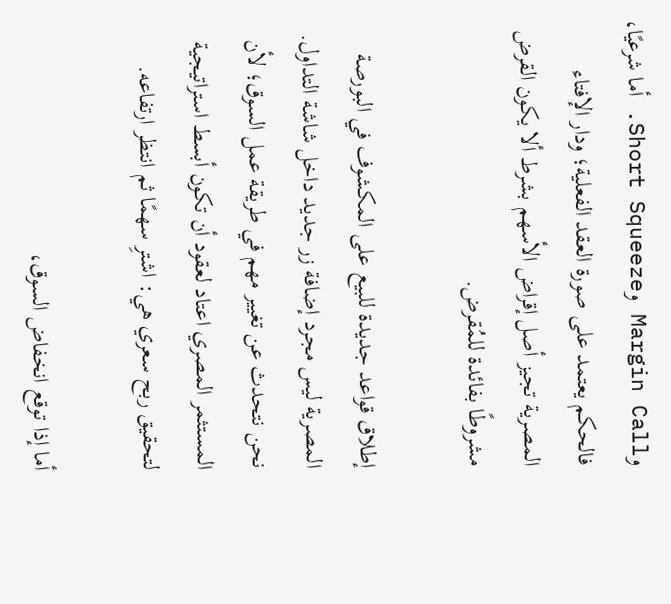وMargin Call وShort Squeeze. أما شرعيًا، فالحكم يعتمد على صورة العقد الفعلية؛ ودار الإفتاء المصرية تجيز أصل إقراض الأسهم بشرط ألا يكون القرض مشروطًا بفائدة للمُقرض.

إطلاق قواعد جديدة للبيع على المكشوف في البورصة المصرية ليس مجرد إضافة زر جديد داخل شاشة التداول. نحن نتحدث عن تغيير مهم في طريقة عمل السوق؛ لأن المستثمر المصري اعتاد لعقود أن تكون أبسط استراتيجية لتحقيق ربح سعري هي: اشترِ سهمًا ثم انتظر ارتفاعه.

أما إذا توقع انخفاض السوق،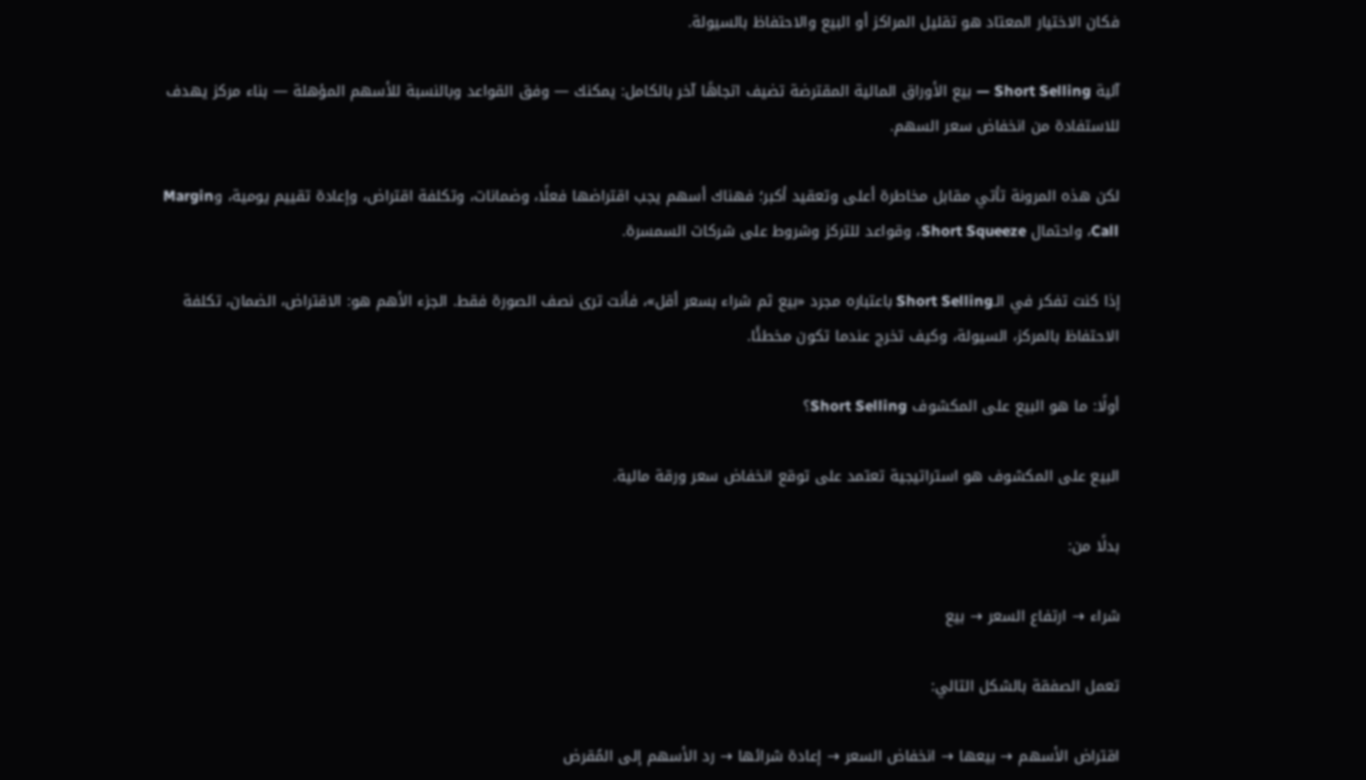فكان الاختيار المعتاد هو تقليل المراكز أو البيع والاحتفاظ بالسيولة.

آلية Short Selling — بيع الأوراق المالية المقترضة تضيف اتجاهًا آخر بالكامل: يمكنك — وفق القواعد وبالنسبة للأسهم المؤهلة — بناء مركز يهدف للاستفادة من انخفاض سعر السهم.

لكن هذه المرونة تأتي مقابل مخاطرة أعلى وتعقيد أكبر؛ فهناك أسهم يجب اقتراضها فعلًا، وضمانات، وتكلفة اقتراض، وإعادة تقييم يومية، وMargin Call، واحتمال Short Squeeze، وقواعد للتركز وشروط على شركات السمسرة.

إذا كنت تفكر في الـShort Selling باعتباره مجرد «بيع ثم شراء بسعر أقل»، فأنت ترى نصف الصورة فقط. الجزء الأهم هو: الاقتراض، الضمان، تكلفة الاحتفاظ بالمركز، السيولة، وكيف تخرج عندما تكون مخطئًا.

أولًا: ما هو البيع على المكشوف Short Selling؟

البيع على المكشوف هو استراتيجية تعتمد على توقع انخفاض سعر ورقة مالية.

بدلًا من:

شراء → ارتفاع السعر → بيع

تعمل الصفقة بالشكل التالي:

اقتراض الأسهم → بيعها → انخفاض السعر → إعادة شرائها → رد الأسهم إلى المُقرض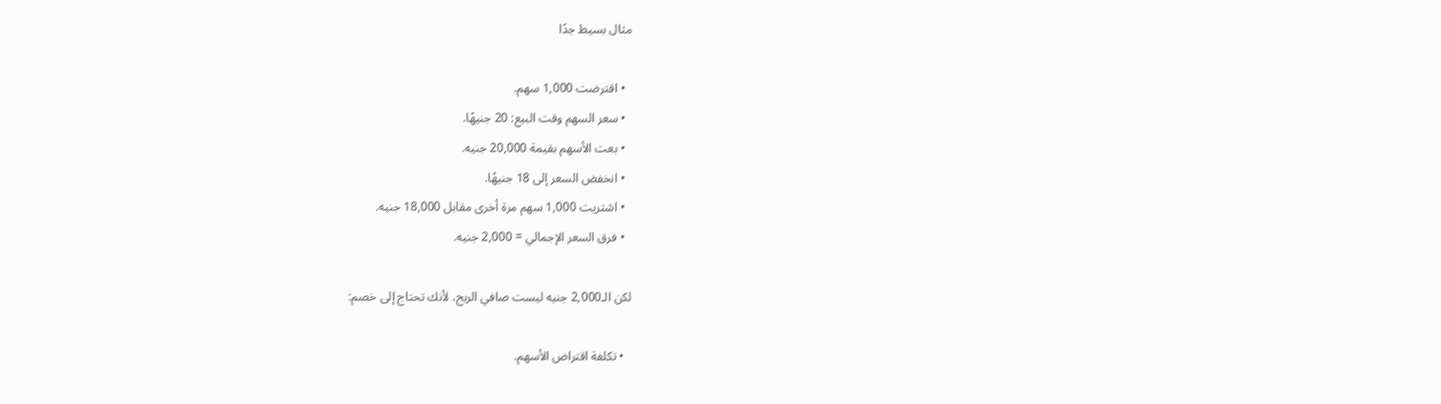مثال بسيط جدًا

  • اقترضت 1,000 سهم.
  • سعر السهم وقت البيع: 20 جنيهًا.
  • بعت الأسهم بقيمة 20,000 جنيه.
  • انخفض السعر إلى 18 جنيهًا.
  • اشتريت 1,000 سهم مرة أخرى مقابل 18,000 جنيه.
  • فرق السعر الإجمالي = 2,000 جنيه.

لكن الـ2,000 جنيه ليست صافي الربح، لأنك تحتاج إلى خصم:

  • تكلفة اقتراض الأسهم.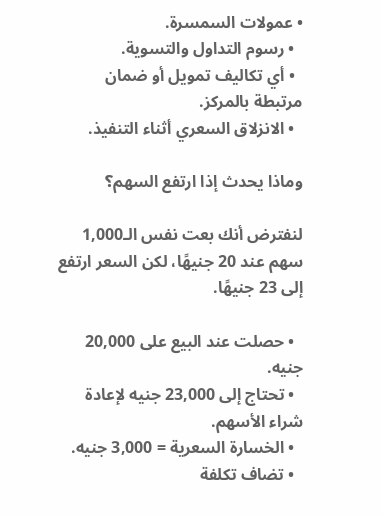• عمولات السمسرة.
  • رسوم التداول والتسوية.
  • أي تكاليف تمويل أو ضمان مرتبطة بالمركز.
  • الانزلاق السعري أثناء التنفيذ.

وماذا يحدث إذا ارتفع السهم؟

لنفترض أنك بعت نفس الـ1,000 سهم عند 20 جنيهًا، لكن السعر ارتفع إلى 23 جنيهًا.

  • حصلت عند البيع على 20,000 جنيه.
  • تحتاج إلى 23,000 جنيه لإعادة شراء الأسهم.
  • الخسارة السعرية = 3,000 جنيه.
  • تضاف تكلفة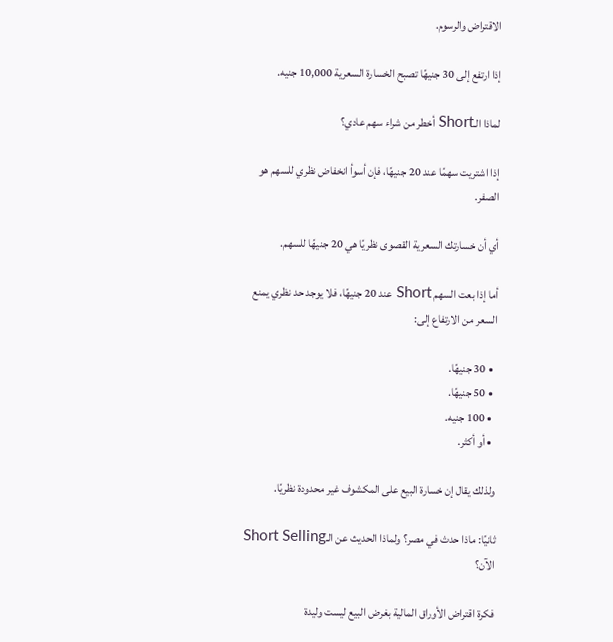الاقتراض والرسوم.

إذا ارتفع إلى 30 جنيهًا تصبح الخسارة السعرية 10,000 جنيه.

لماذا الـShort أخطر من شراء سهم عادي؟

إذا اشتريت سهمًا عند 20 جنيهًا، فإن أسوأ انخفاض نظري للسهم هو الصفر.

أي أن خسارتك السعرية القصوى نظريًا هي 20 جنيهًا للسهم.

أما إذا بعت السهم Short عند 20 جنيهًا، فلا يوجد حد نظري يمنع السعر من الارتفاع إلى:

  • 30 جنيهًا.
  • 50 جنيهًا.
  • 100 جنيه.
  • أو أكثر.

ولذلك يقال إن خسارة البيع على المكشوف غير محدودة نظريًا.

ثانيًا: ماذا حدث في مصر؟ ولماذا الحديث عن الـShort Selling الآن؟

فكرة اقتراض الأوراق المالية بغرض البيع ليست وليدة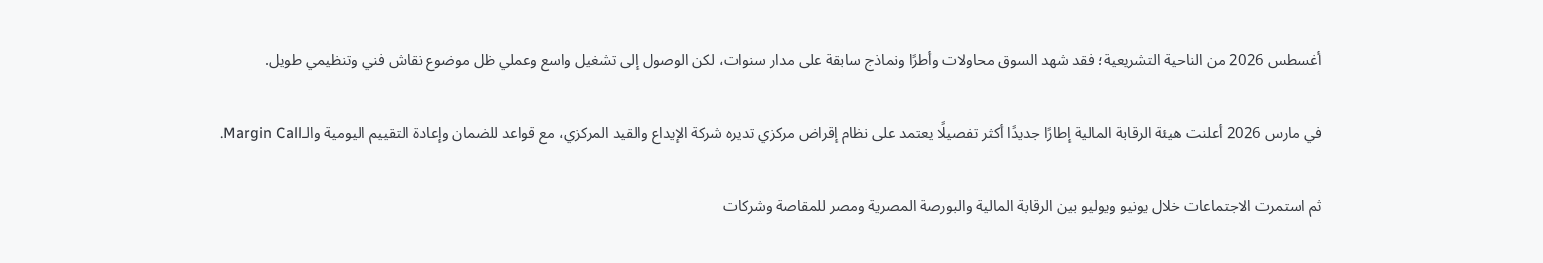أغسطس 2026 من الناحية التشريعية؛ فقد شهد السوق محاولات وأطرًا ونماذج سابقة على مدار سنوات، لكن الوصول إلى تشغيل واسع وعملي ظل موضوع نقاش فني وتنظيمي طويل.

في مارس 2026 أعلنت هيئة الرقابة المالية إطارًا جديدًا أكثر تفصيلًا يعتمد على نظام إقراض مركزي تديره شركة الإيداع والقيد المركزي، مع قواعد للضمان وإعادة التقييم اليومية والـMargin Call.

ثم استمرت الاجتماعات خلال يونيو ويوليو بين الرقابة المالية والبورصة المصرية ومصر للمقاصة وشركات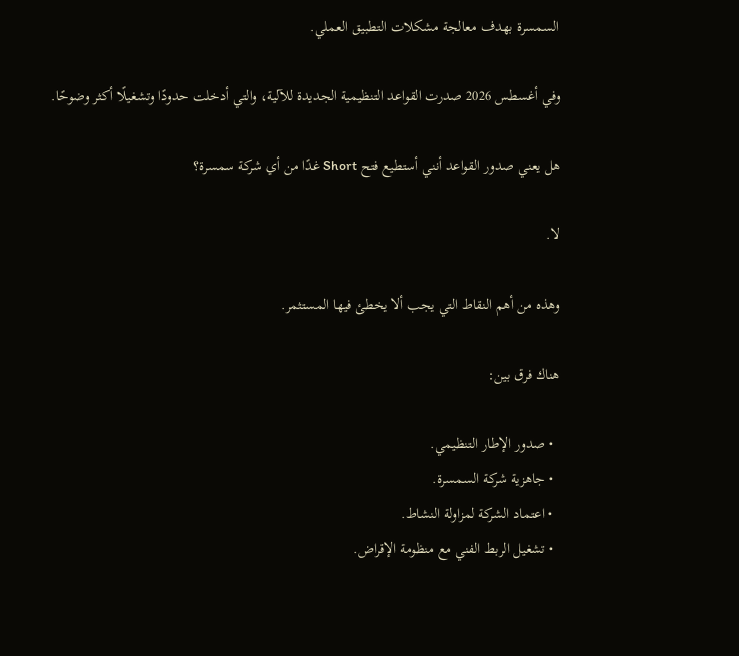السمسرة بهدف معالجة مشكلات التطبيق العملي.

وفي أغسطس 2026 صدرت القواعد التنظيمية الجديدة للآلية، والتي أدخلت حدودًا وتشغيلًا أكثر وضوحًا.

هل يعني صدور القواعد أنني أستطيع فتح Short غدًا من أي شركة سمسرة؟

لا.

وهذه من أهم النقاط التي يجب ألا يخطئ فيها المستثمر.

هناك فرق بين:

  • صدور الإطار التنظيمي.
  • جاهزية شركة السمسرة.
  • اعتماد الشركة لمزاولة النشاط.
  • تشغيل الربط الفني مع منظومة الإقراض.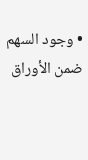• وجود السهم ضمن الأوراق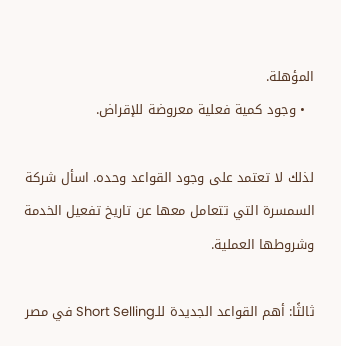المؤهلة.
  • وجود كمية فعلية معروضة للإقراض.

لذلك لا تعتمد على وجود القواعد وحده. اسأل شركة السمسرة التي تتعامل معها عن تاريخ تفعيل الخدمة وشروطها العملية.

ثالثًا: أهم القواعد الجديدة للـShort Selling في مصر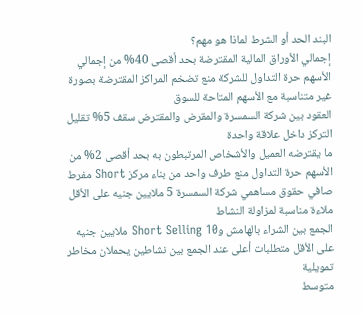البند الحد أو الشرط لماذا هو مهم؟
إجمالي الأوراق المالية المقترضة بحد أقصى 40% من إجمالي الأسهم حرة التداول للشركة منع تضخم المراكز المقترضة بصورة غير متناسبة مع الأسهم المتاحة للسوق
العقود بين شركة السمسرة والمقرض والمقترض سقف 5% تقليل التركز داخل علاقة واحدة
ما يقترضه العميل والأشخاص المرتبطون به بحد أقصى 2% من الأسهم حرة التداول منع طرف واحد من بناء مركز Short مفرط
صافي حقوق مساهمي شركة السمسرة 5 ملايين جنيه على الأقل ملاءة مناسبة لمزاولة النشاط
الجمع بين الشراء بالهامش وShort Selling 10 ملايين جنيه على الأقل متطلبات أعلى عند الجمع بين نشاطين يحملان مخاطر تمويلية
متوسط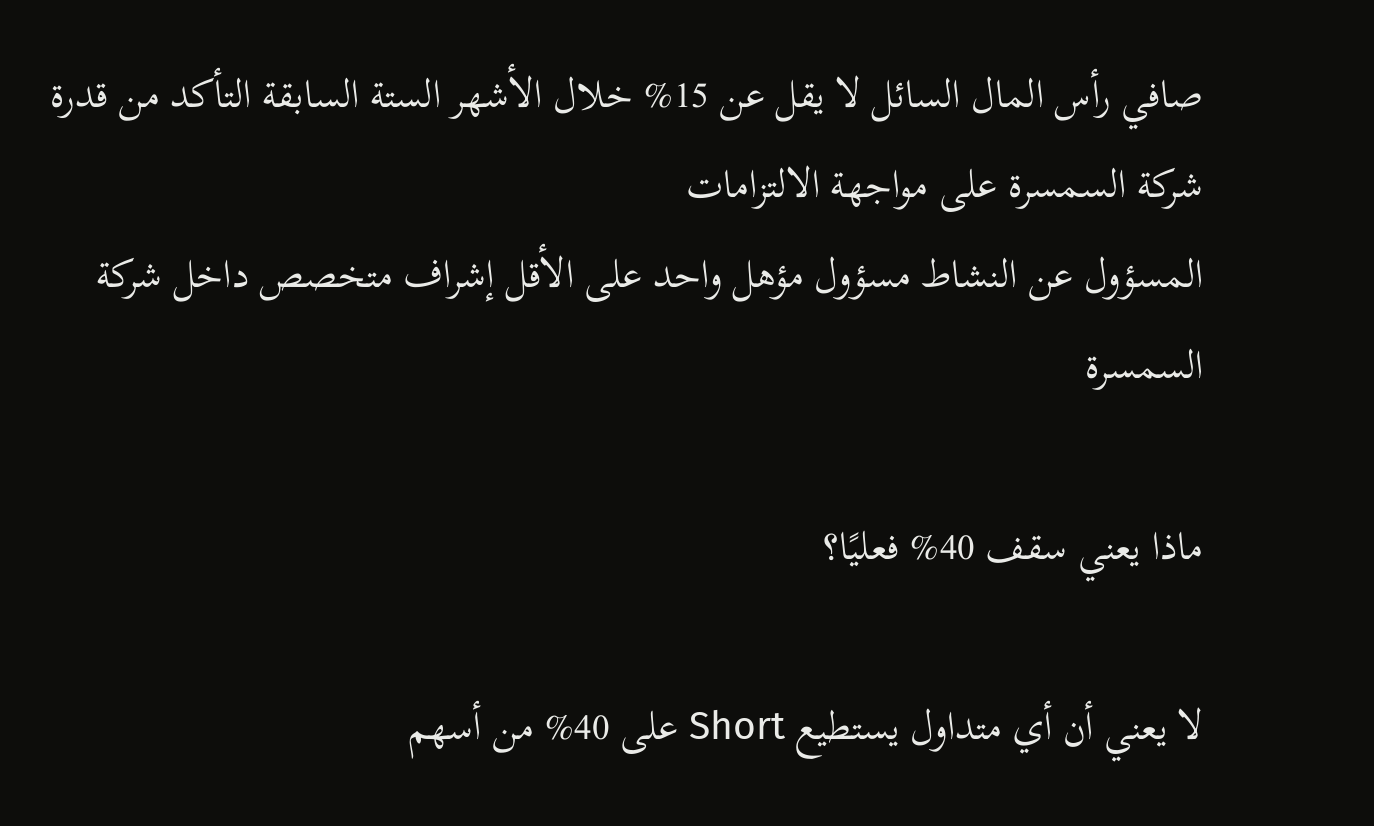صافي رأس المال السائل لا يقل عن 15% خلال الأشهر الستة السابقة التأكد من قدرة شركة السمسرة على مواجهة الالتزامات
المسؤول عن النشاط مسؤول مؤهل واحد على الأقل إشراف متخصص داخل شركة السمسرة

ماذا يعني سقف 40% فعليًا؟

لا يعني أن أي متداول يستطيع Short على 40% من أسهم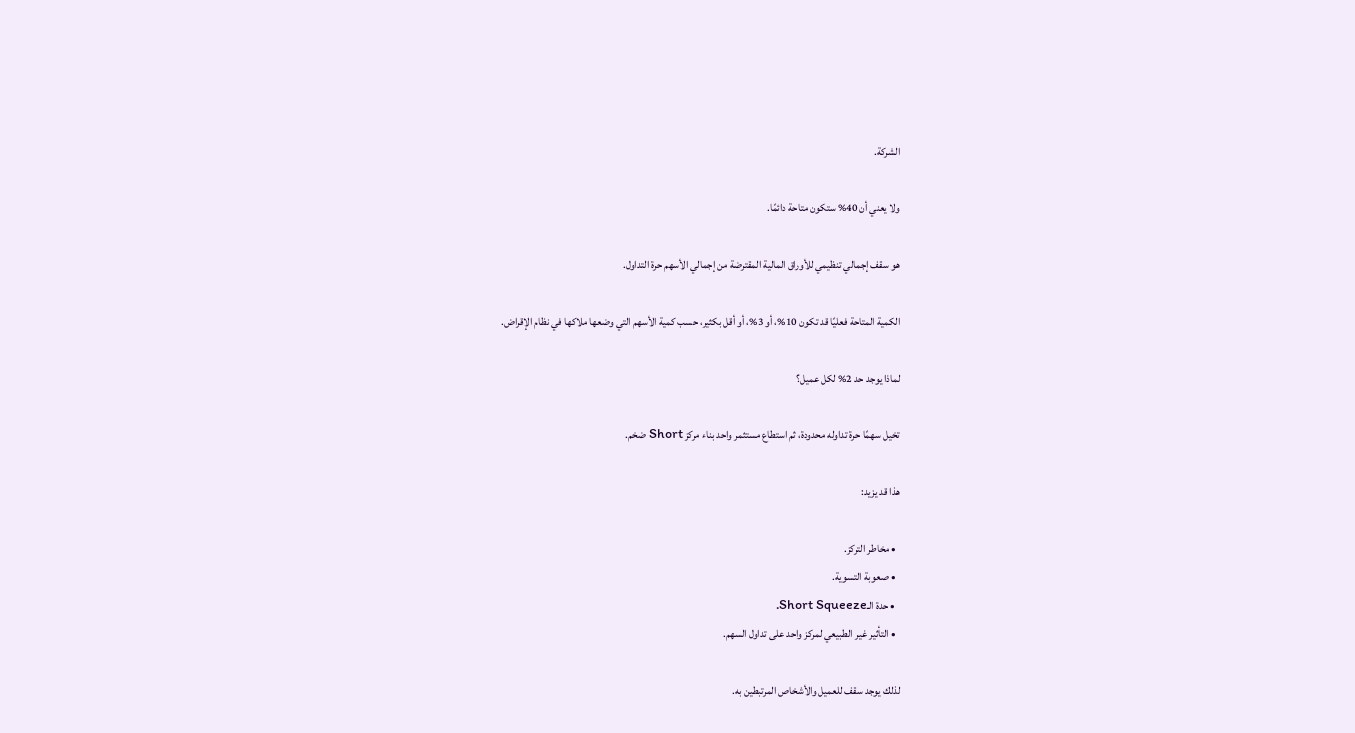الشركة.

ولا يعني أن 40% ستكون متاحة دائمًا.

هو سقف إجمالي تنظيمي للأوراق المالية المقترضة من إجمالي الأسهم حرة التداول.

الكمية المتاحة فعليًا قد تكون 10%، أو 3%، أو أقل بكثير، حسب كمية الأسهم التي وضعها ملاكها في نظام الإقراض.

لماذا يوجد حد 2% لكل عميل؟

تخيل سهمًا حرة تداوله محدودة، ثم استطاع مستثمر واحد بناء مركز Short ضخم.

هذا قد يزيد:

  • مخاطر التركز.
  • صعوبة التسوية.
  • حدة الـShort Squeeze.
  • التأثير غير الطبيعي لمركز واحد على تداول السهم.

لذلك يوجد سقف للعميل والأشخاص المرتبطين به.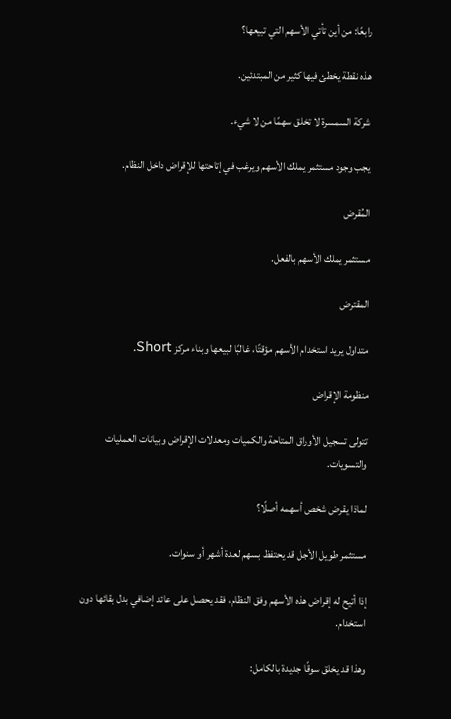رابعًا: من أين تأتي الأسهم التي تبيعها؟

هذه نقطة يخطئ فيها كثير من المبتدئين.

شركة السمسرة لا تخلق سهمًا من لا شيء.

يجب وجود مستثمر يملك الأسهم ويرغب في إتاحتها للإقراض داخل النظام.

المُقرض

مستثمر يملك الأسهم بالفعل.

المقترض

متداول يريد استخدام الأسهم مؤقتًا، غالبًا لبيعها وبناء مركز Short.

منظومة الإقراض

تتولى تسجيل الأوراق المتاحة والكميات ومعدلات الإقراض وبيانات العمليات والتسويات.

لماذا يقرض شخص أسهمه أصلًا؟

مستثمر طويل الأجل قد يحتفظ بسهم لعدة أشهر أو سنوات.

إذا أتيح له إقراض هذه الأسهم وفق النظام، فقد يحصل على عائد إضافي بدل بقائها دون استخدام.

وهذا قد يخلق سوقًا جديدة بالكامل: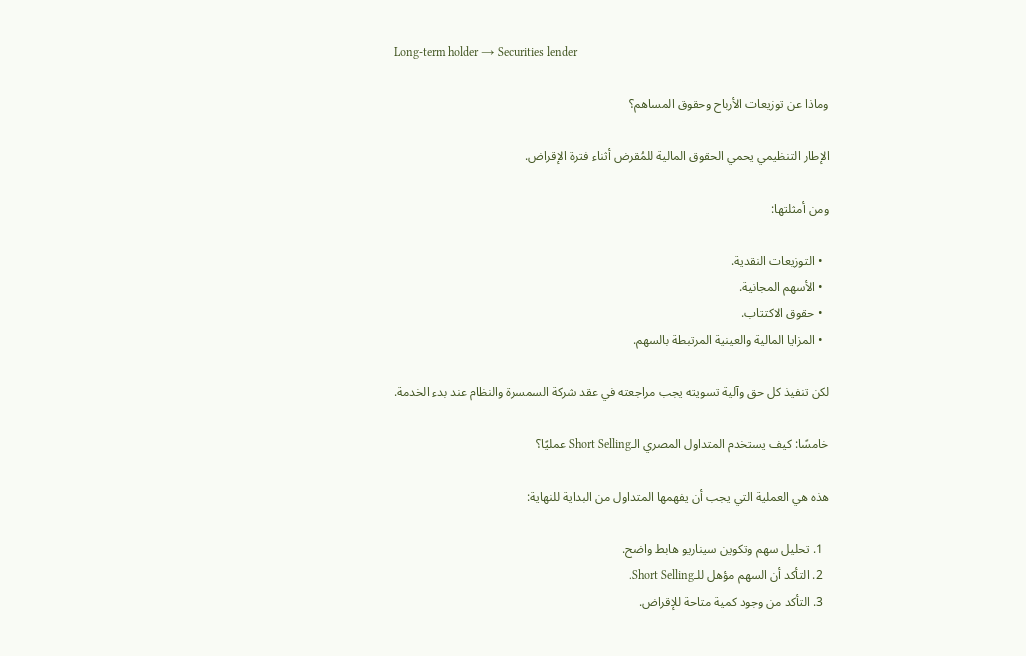Long-term holder → Securities lender

وماذا عن توزيعات الأرباح وحقوق المساهم؟

الإطار التنظيمي يحمي الحقوق المالية للمُقرض أثناء فترة الإقراض.

ومن أمثلتها:

  • التوزيعات النقدية.
  • الأسهم المجانية.
  • حقوق الاكتتاب.
  • المزايا المالية والعينية المرتبطة بالسهم.

لكن تنفيذ كل حق وآلية تسويته يجب مراجعته في عقد شركة السمسرة والنظام عند بدء الخدمة.

خامسًا: كيف يستخدم المتداول المصري الـShort Selling عمليًا؟

هذه هي العملية التي يجب أن يفهمها المتداول من البداية للنهاية:

  1. تحليل سهم وتكوين سيناريو هابط واضح.
  2. التأكد أن السهم مؤهل للـShort Selling.
  3. التأكد من وجود كمية متاحة للإقراض.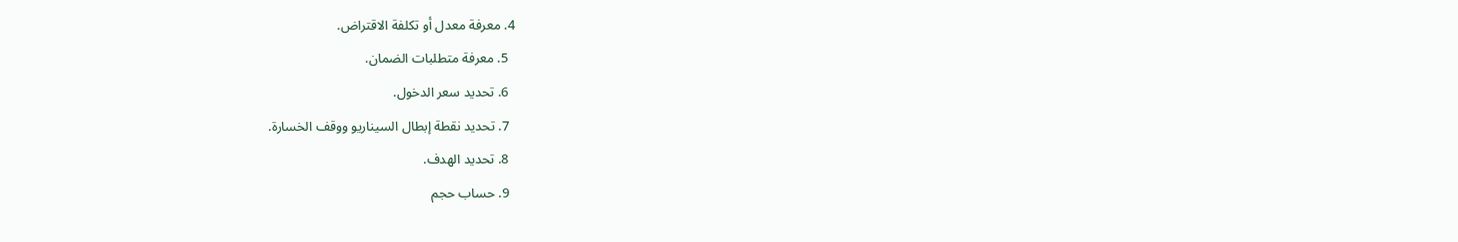4. معرفة معدل أو تكلفة الاقتراض.
  5. معرفة متطلبات الضمان.
  6. تحديد سعر الدخول.
  7. تحديد نقطة إبطال السيناريو ووقف الخسارة.
  8. تحديد الهدف.
  9. حساب حجم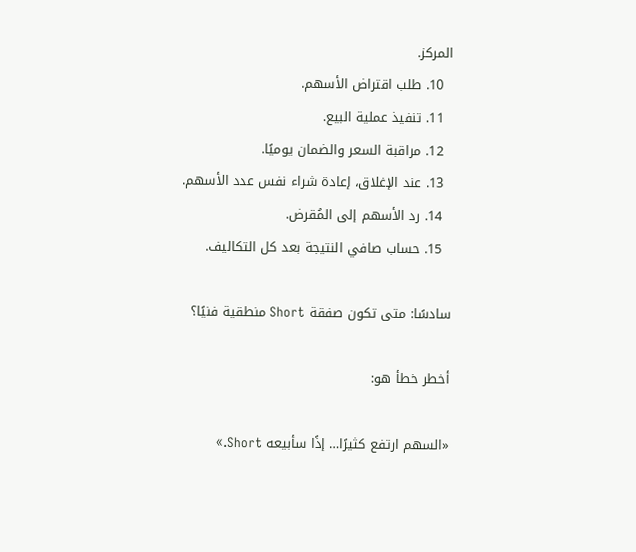المركز.
  10. طلب اقتراض الأسهم.
  11. تنفيذ عملية البيع.
  12. مراقبة السعر والضمان يوميًا.
  13. عند الإغلاق، إعادة شراء نفس عدد الأسهم.
  14. رد الأسهم إلى المُقرض.
  15. حساب صافي النتيجة بعد كل التكاليف.

سادسًا: متى تكون صفقة Short منطقية فنيًا؟

أخطر خطأ هو:

«السهم ارتفع كثيرًا… إذًا سأبيعه Short.»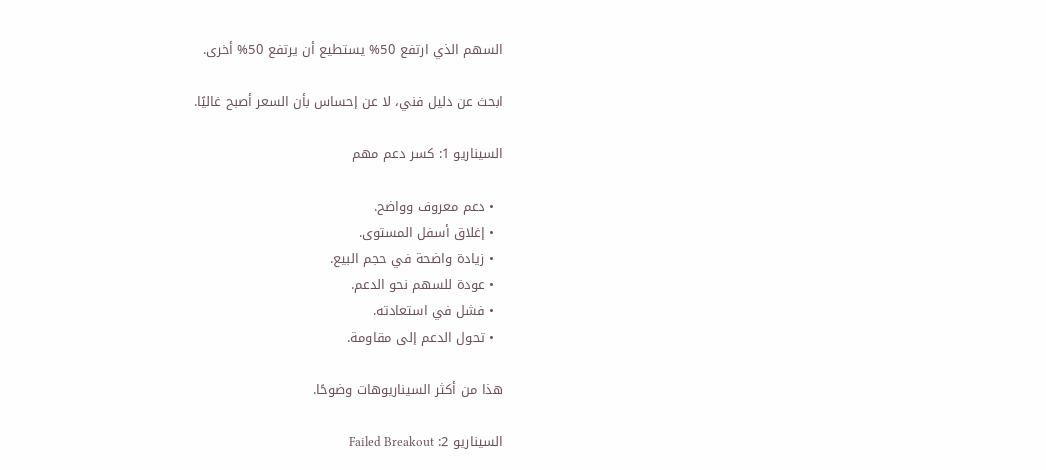السهم الذي ارتفع 50% يستطيع أن يرتفع 50% أخرى.

ابحث عن دليل فني، لا عن إحساس بأن السعر أصبح غاليًا.

السيناريو 1: كسر دعم مهم

  • دعم معروف وواضح.
  • إغلاق أسفل المستوى.
  • زيادة واضحة في حجم البيع.
  • عودة للسهم نحو الدعم.
  • فشل في استعادته.
  • تحول الدعم إلى مقاومة.

هذا من أكثر السيناريوهات وضوحًا.

السيناريو 2: Failed Breakout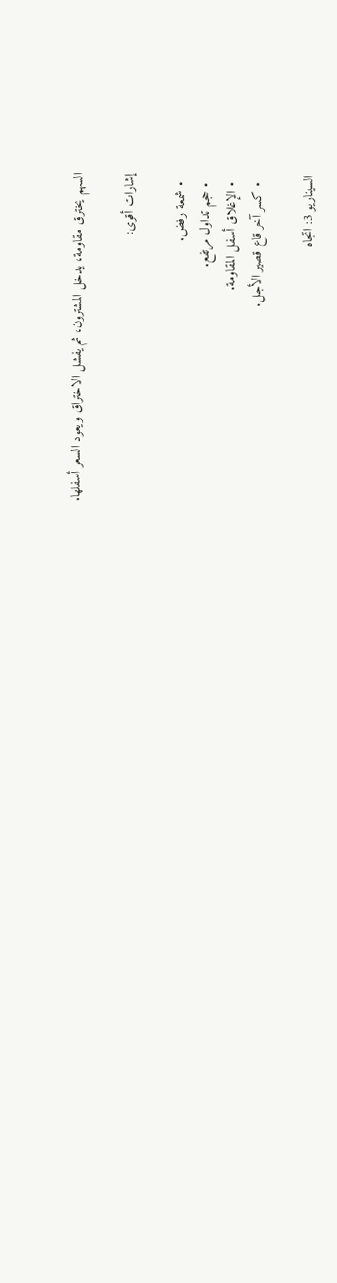السهم يخترق مقاومة، يدخل المشترون، ثم يفشل الاختراق ويعود السعر أسفلها.

إشارات أقوى:

  • شمعة رفض.
  • حجم تداول مرتفع.
  • الإغلاق أسفل المقاومة.
  • كسر آخر قاع قصير الأجل.

السيناريو 3: اتجاه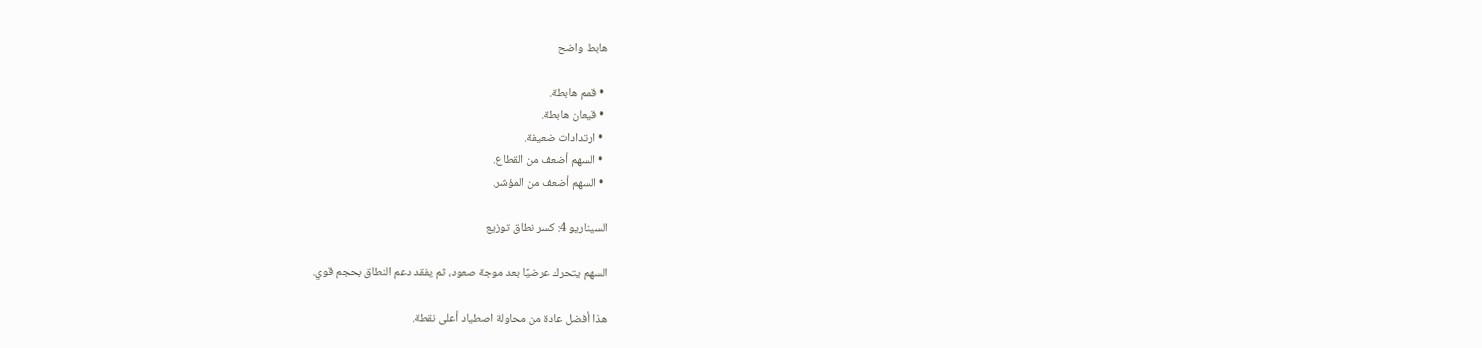هابط واضح

  • قمم هابطة.
  • قيعان هابطة.
  • ارتدادات ضعيفة.
  • السهم أضعف من القطاع.
  • السهم أضعف من المؤشر.

السيناريو 4: كسر نطاق توزيع

السهم يتحرك عرضيًا بعد موجة صعود، ثم يفقد دعم النطاق بحجم قوي.

هذا أفضل عادة من محاولة اصطياد أعلى نقطة.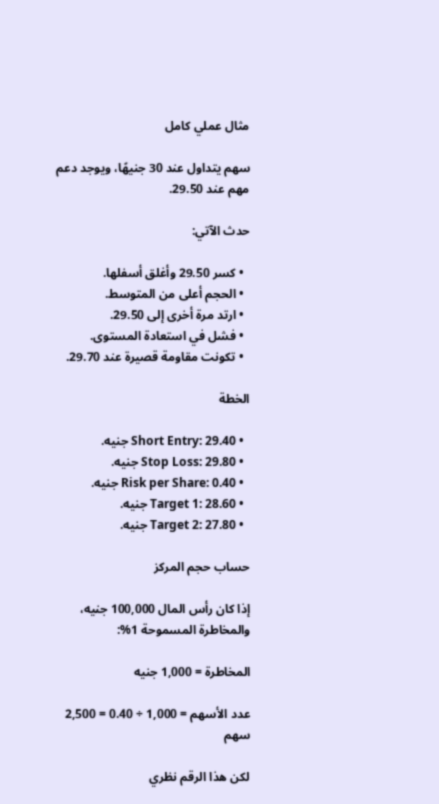مثال عملي كامل

سهم يتداول عند 30 جنيهًا، ويوجد دعم مهم عند 29.50.

حدث الآتي:

  • كسر 29.50 وأغلق أسفلها.
  • الحجم أعلى من المتوسط.
  • ارتد مرة أخرى إلى 29.50.
  • فشل في استعادة المستوى.
  • تكونت مقاومة قصيرة عند 29.70.

الخطة

  • Short Entry: 29.40 جنيه.
  • Stop Loss: 29.80 جنيه.
  • Risk per Share: 0.40 جنيه.
  • Target 1: 28.60 جنيه.
  • Target 2: 27.80 جنيه.

حساب حجم المركز

إذا كان رأس المال 100,000 جنيه، والمخاطرة المسموحة 1%:

المخاطرة = 1,000 جنيه

عدد الأسهم = 1,000 ÷ 0.40 = 2,500 سهم

لكن هذا الرقم نظري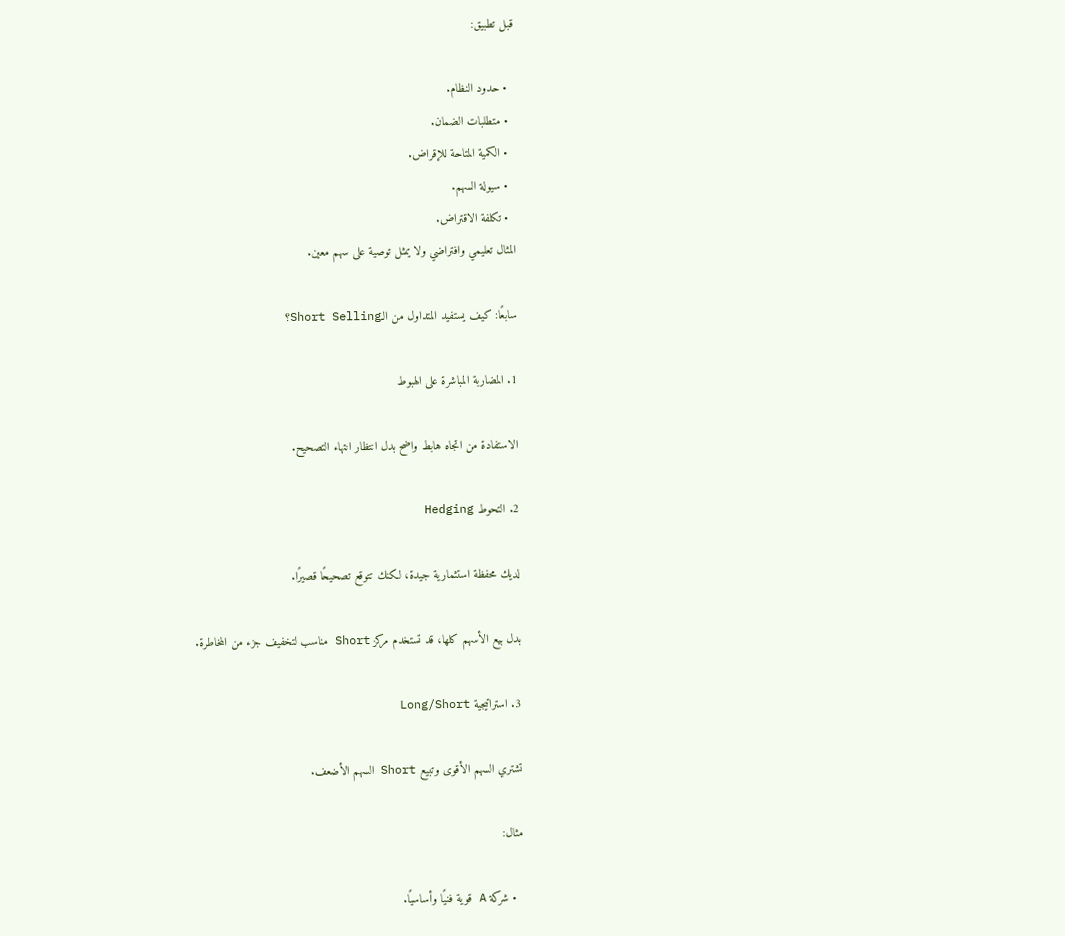قبل تطبيق:

  • حدود النظام.
  • متطلبات الضمان.
  • الكمية المتاحة للإقراض.
  • سيولة السهم.
  • تكلفة الاقتراض.
المثال تعليمي وافتراضي ولا يمثل توصية على سهم معين.

سابعًا: كيف يستفيد المتداول من الـShort Selling؟

1. المضاربة المباشرة على الهبوط

الاستفادة من اتجاه هابط واضح بدل انتظار انتهاء التصحيح.

2. التحوط Hedging

لديك محفظة استثمارية جيدة، لكنك تتوقع تصحيحًا قصيرًا.

بدل بيع الأسهم كلها، قد تستخدم مركز Short مناسب لتخفيف جزء من المخاطرة.

3. استراتيجية Long/Short

تشتري السهم الأقوى وتبيع Short السهم الأضعف.

مثال:

  • شركة A قوية فنيًا وأساسيًا.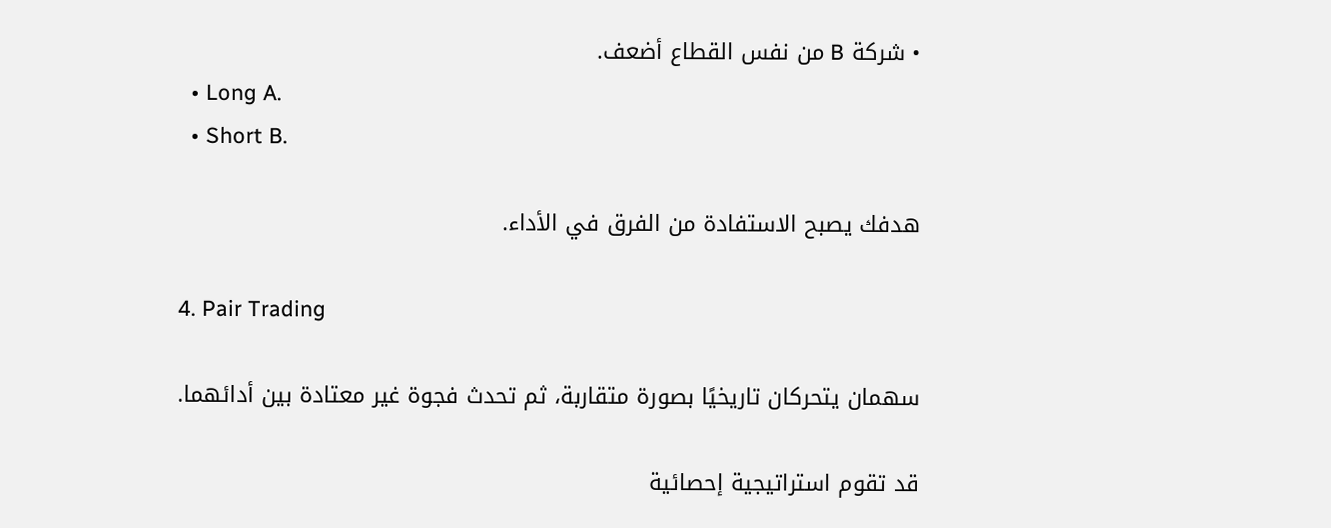• شركة B من نفس القطاع أضعف.
  • Long A.
  • Short B.

هدفك يصبح الاستفادة من الفرق في الأداء.

4. Pair Trading

سهمان يتحركان تاريخيًا بصورة متقاربة، ثم تحدث فجوة غير معتادة بين أدائهما.

قد تقوم استراتيجية إحصائية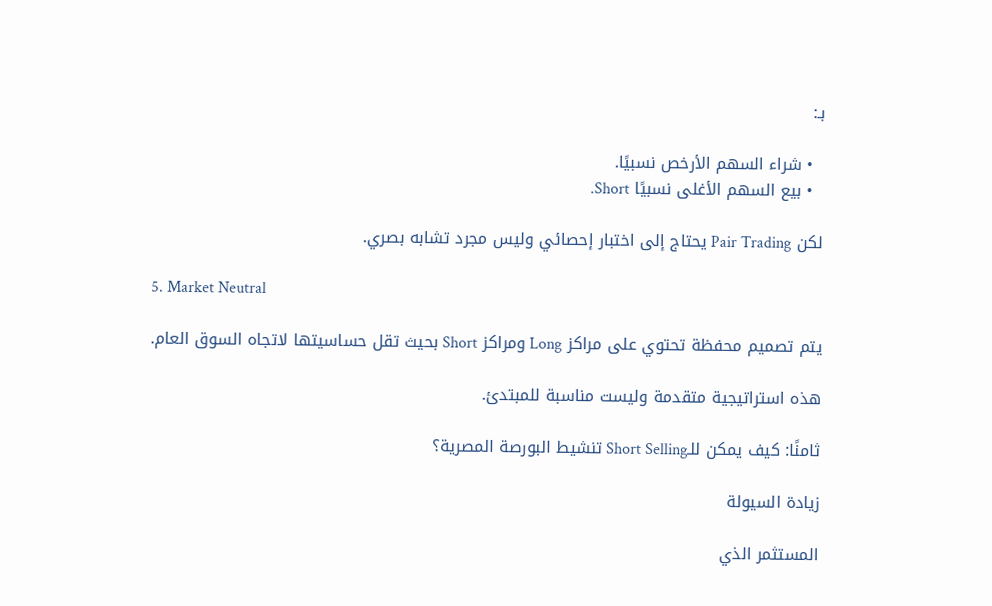بـ:

  • شراء السهم الأرخص نسبيًا.
  • بيع السهم الأغلى نسبيًا Short.

لكن Pair Trading يحتاج إلى اختبار إحصائي وليس مجرد تشابه بصري.

5. Market Neutral

يتم تصميم محفظة تحتوي على مراكز Long ومراكز Short بحيث تقل حساسيتها لاتجاه السوق العام.

هذه استراتيجية متقدمة وليست مناسبة للمبتدئ.

ثامنًا: كيف يمكن للـShort Selling تنشيط البورصة المصرية؟

زيادة السيولة

المستثمر الذي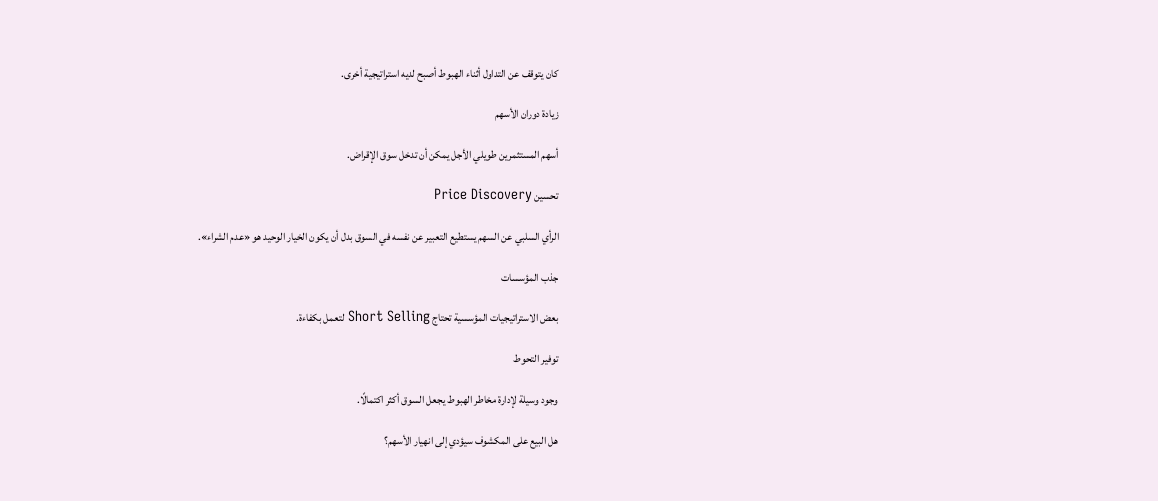كان يتوقف عن التداول أثناء الهبوط أصبح لديه استراتيجية أخرى.

زيادة دوران الأسهم

أسهم المستثمرين طويلي الأجل يمكن أن تدخل سوق الإقراض.

تحسين Price Discovery

الرأي السلبي عن السهم يستطيع التعبير عن نفسه في السوق بدل أن يكون الخيار الوحيد هو «عدم الشراء».

جذب المؤسسات

بعض الاستراتيجيات المؤسسية تحتاج Short Selling لتعمل بكفاءة.

توفير التحوط

وجود وسيلة لإدارة مخاطر الهبوط يجعل السوق أكثر اكتمالًا.

هل البيع على المكشوف سيؤدي إلى انهيار الأسهم؟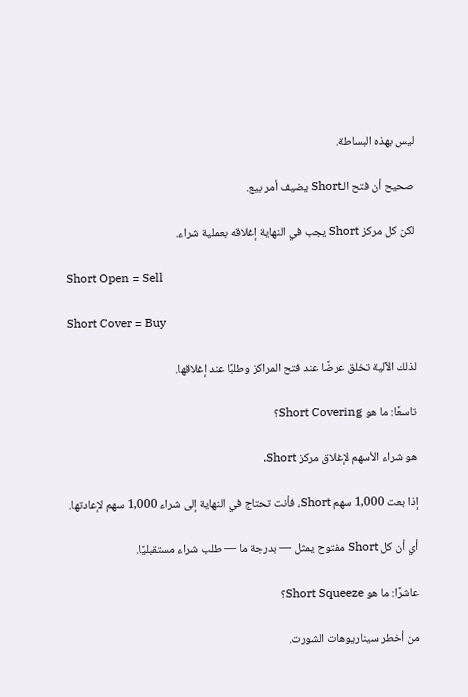ليس بهذه البساطة.

صحيح أن فتح الـShort يضيف أمر بيع.

لكن كل مركز Short يجب في النهاية إغلاقه بعملية شراء.

Short Open = Sell

Short Cover = Buy

لذلك الآلية تخلق عرضًا عند فتح المراكز وطلبًا عند إغلاقها.

تاسعًا: ما هو Short Covering؟

هو شراء الأسهم لإغلاق مركز Short.

إذا بعت 1,000 سهم Short، فأنت تحتاج في النهاية إلى شراء 1,000 سهم لإعادتها.

أي أن كل Short مفتوح يمثل — بدرجة ما — طلب شراء مستقبليًا.

عاشرًا: ما هو Short Squeeze؟

من أخطر سيناريوهات الشورت.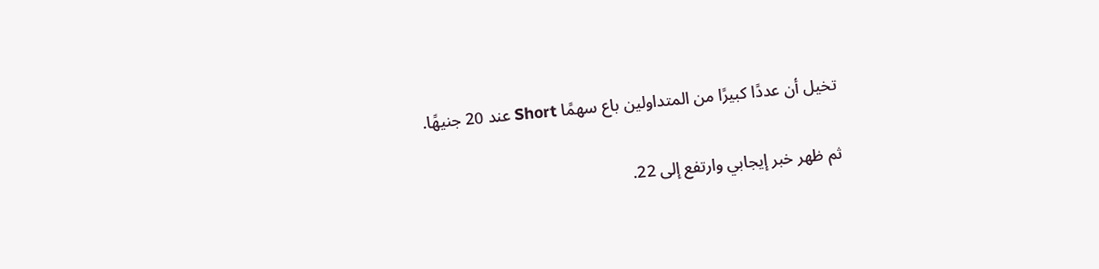تخيل أن عددًا كبيرًا من المتداولين باع سهمًا Short عند 20 جنيهًا.

ثم ظهر خبر إيجابي وارتفع إلى 22.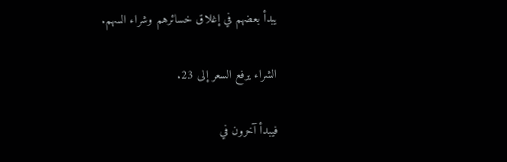يبدأ بعضهم في إغلاق خسائرهم وشراء السهم.

الشراء يرفع السعر إلى 23.

فيبدأ آخرون في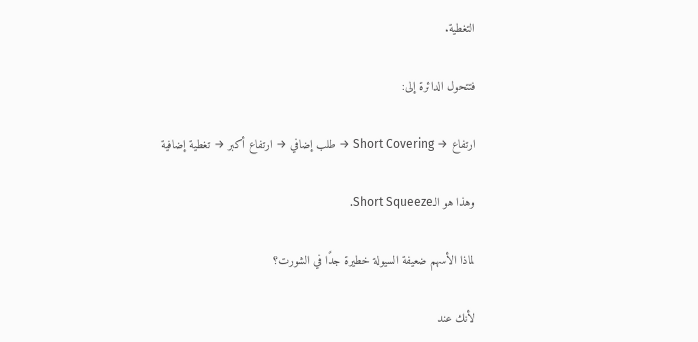التغطية.

فتتحول الدائرة إلى:

ارتفاع → Short Covering → طلب إضافي → ارتفاع أكبر → تغطية إضافية

وهذا هو الـShort Squeeze.

لماذا الأسهم ضعيفة السيولة خطيرة جدًا في الشورت؟

لأنك عند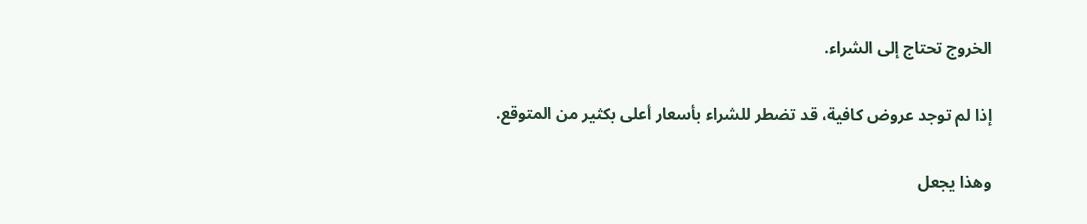الخروج تحتاج إلى الشراء.

إذا لم توجد عروض كافية، قد تضطر للشراء بأسعار أعلى بكثير من المتوقع.

وهذا يجعل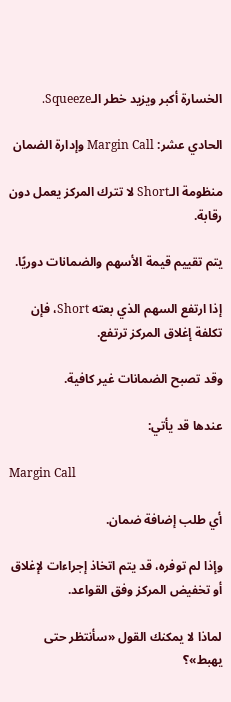الخسارة أكبر ويزيد خطر الـSqueeze.

الحادي عشر: Margin Call وإدارة الضمان

منظومة الـShort لا تترك المركز يعمل دون رقابة.

يتم تقييم قيمة الأسهم والضمانات دوريًا.

إذا ارتفع السهم الذي بعته Short، فإن تكلفة إغلاق المركز ترتفع.

وقد تصبح الضمانات غير كافية.

عندها قد يأتي:

Margin Call

أي طلب إضافة ضمان.

وإذا لم توفره، قد يتم اتخاذ إجراءات لإغلاق أو تخفيض المركز وفق القواعد.

لماذا لا يمكنك القول «سأنتظر حتى يهبط»؟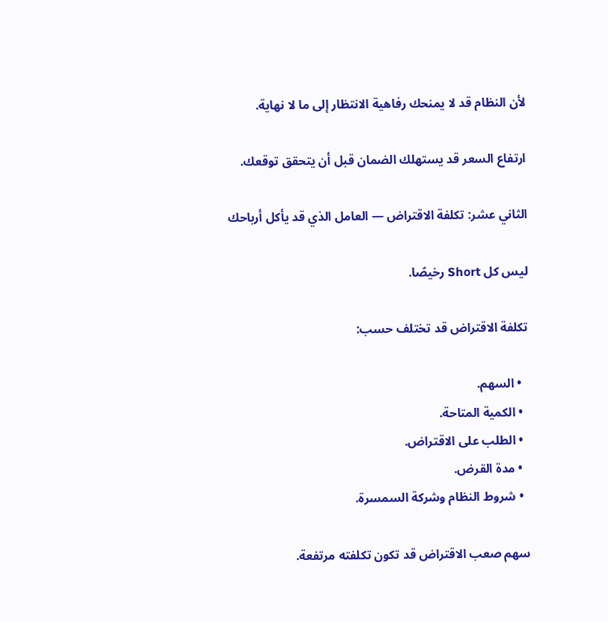لأن النظام قد لا يمنحك رفاهية الانتظار إلى ما لا نهاية.

ارتفاع السعر قد يستهلك الضمان قبل أن يتحقق توقعك.

الثاني عشر: تكلفة الاقتراض — العامل الذي قد يأكل أرباحك

ليس كل Short رخيصًا.

تكلفة الاقتراض قد تختلف حسب:

  • السهم.
  • الكمية المتاحة.
  • الطلب على الاقتراض.
  • مدة القرض.
  • شروط النظام وشركة السمسرة.

سهم صعب الاقتراض قد تكون تكلفته مرتفعة.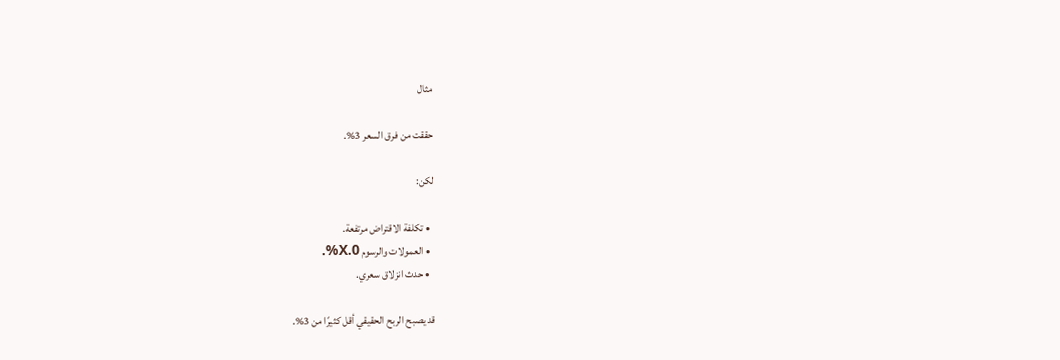مثال

حققت من فرق السعر 3%.

لكن:

  • تكلفة الاقتراض مرتفعة.
  • العمولات والرسوم 0.X%.
  • حدث انزلاق سعري.

قد يصبح الربح الحقيقي أقل كثيرًا من 3%.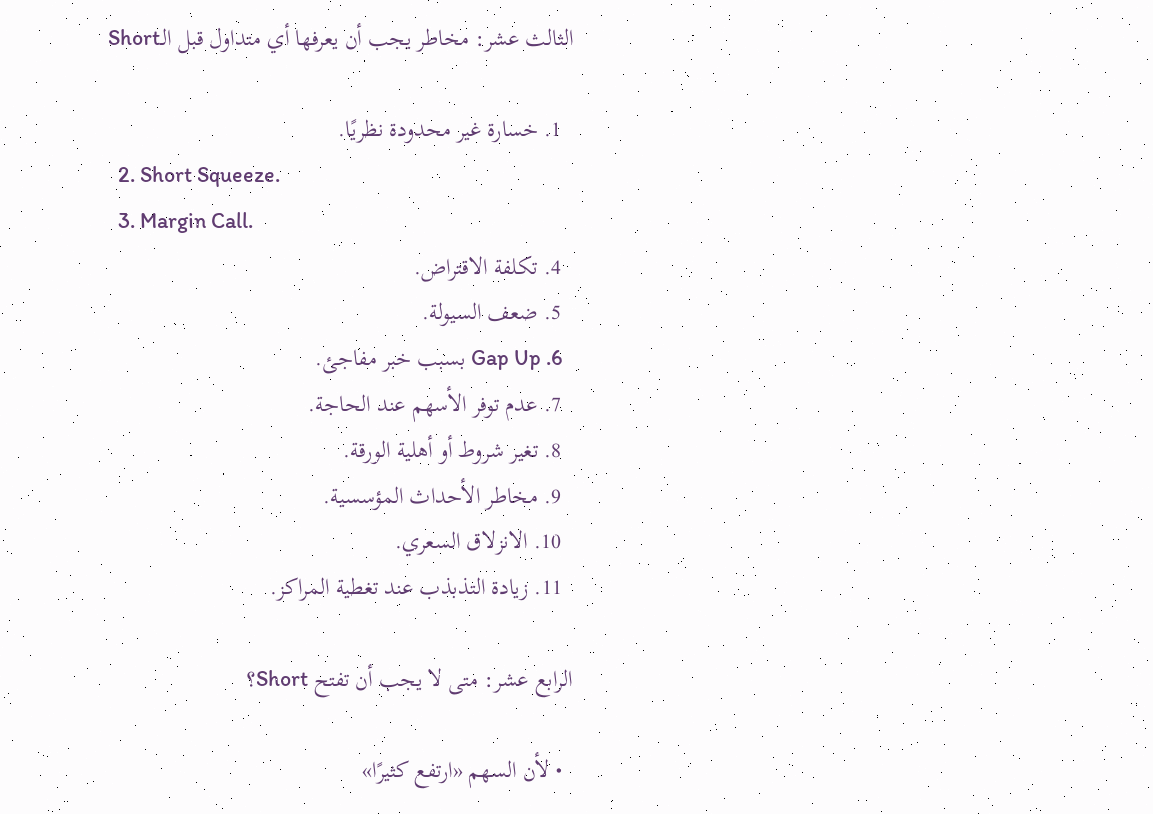الثالث عشر: مخاطر يجب أن يعرفها أي متداول قبل الـShort

  1. خسارة غير محدودة نظريًا.
  2. Short Squeeze.
  3. Margin Call.
  4. تكلفة الاقتراض.
  5. ضعف السيولة.
  6. Gap Up بسبب خبر مفاجئ.
  7. عدم توفر الأسهم عند الحاجة.
  8. تغير شروط أو أهلية الورقة.
  9. مخاطر الأحداث المؤسسية.
  10. الانزلاق السعري.
  11. زيادة التذبذب عند تغطية المراكز.

الرابع عشر: متى لا يجب أن تفتح Short؟

  • لأن السهم «ارتفع كثيرًا»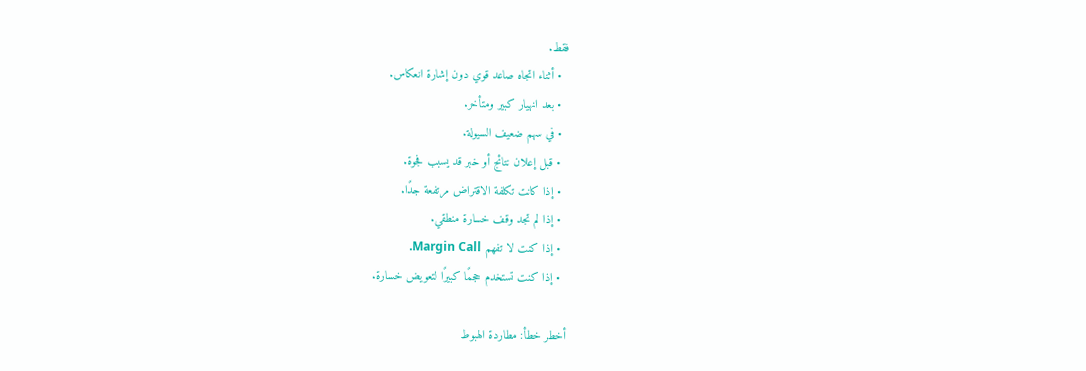فقط.
  • أثناء اتجاه صاعد قوي دون إشارة انعكاس.
  • بعد انهيار كبير ومتأخر.
  • في سهم ضعيف السيولة.
  • قبل إعلان نتائج أو خبر قد يسبب فجوة.
  • إذا كانت تكلفة الاقتراض مرتفعة جدًا.
  • إذا لم تجد وقف خسارة منطقي.
  • إذا كنت لا تفهم Margin Call.
  • إذا كنت تستخدم حجمًا كبيرًا لتعويض خسارة.

أخطر خطأ: مطاردة الهبوط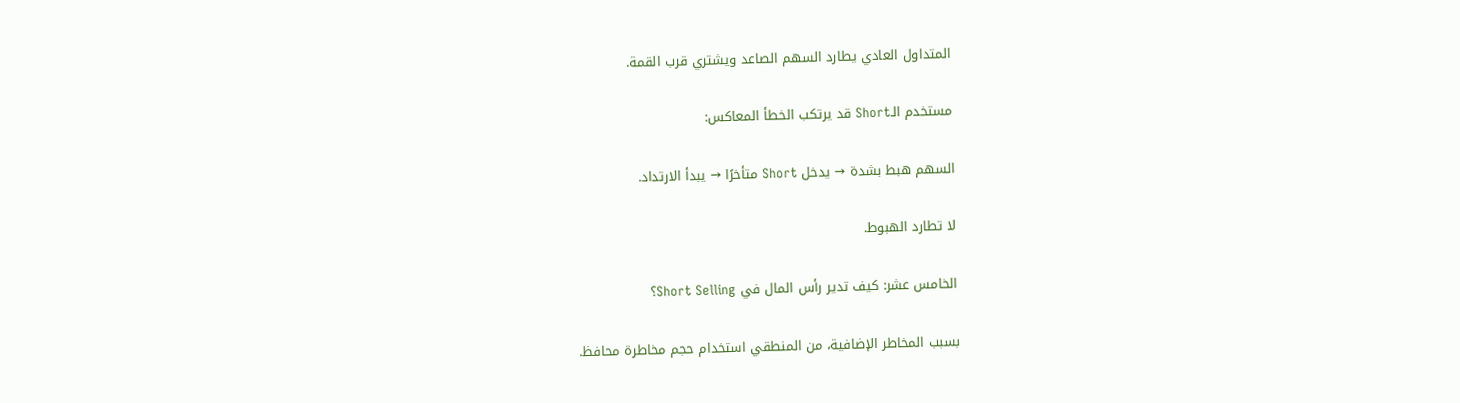المتداول العادي يطارد السهم الصاعد ويشتري قرب القمة.

مستخدم الـShort قد يرتكب الخطأ المعاكس:

السهم هبط بشدة → يدخل Short متأخرًا → يبدأ الارتداد.

لا تطارد الهبوط.

الخامس عشر: كيف تدير رأس المال في Short Selling؟

بسبب المخاطر الإضافية، من المنطقي استخدام حجم مخاطرة محافظ.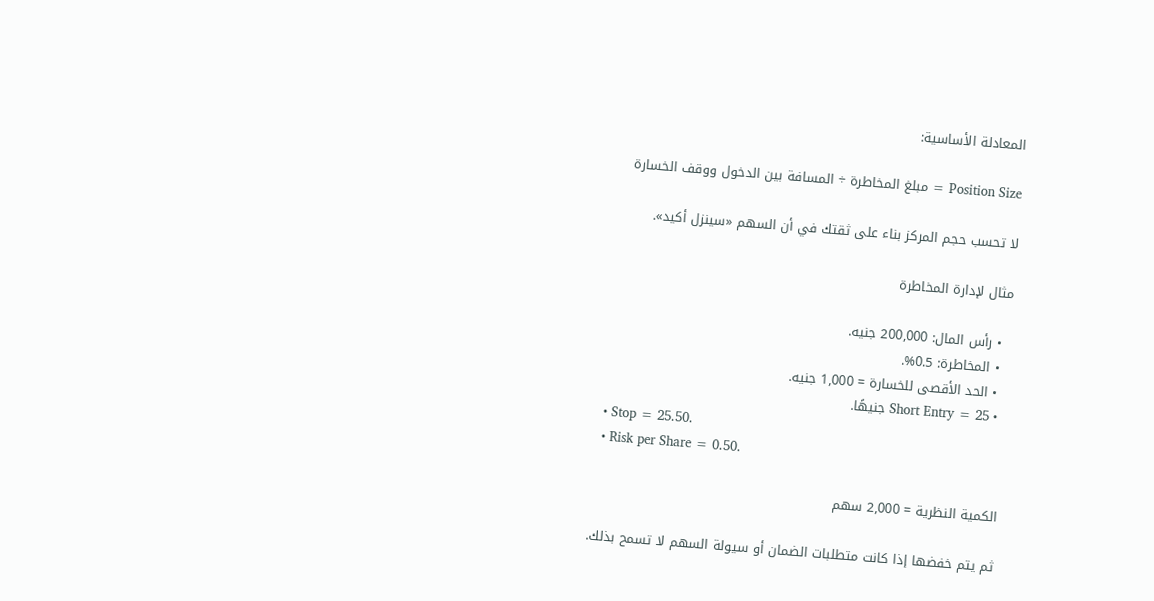المعادلة الأساسية:

Position Size = مبلغ المخاطرة ÷ المسافة بين الدخول ووقف الخسارة

لا تحسب حجم المركز بناء على ثقتك في أن السهم «سينزل أكيد».

مثال لإدارة المخاطرة

  • رأس المال: 200,000 جنيه.
  • المخاطرة: 0.5%.
  • الحد الأقصى للخسارة = 1,000 جنيه.
  • Short Entry = 25 جنيهًا.
  • Stop = 25.50.
  • Risk per Share = 0.50.

الكمية النظرية = 2,000 سهم

ثم يتم خفضها إذا كانت متطلبات الضمان أو سيولة السهم لا تسمح بذلك.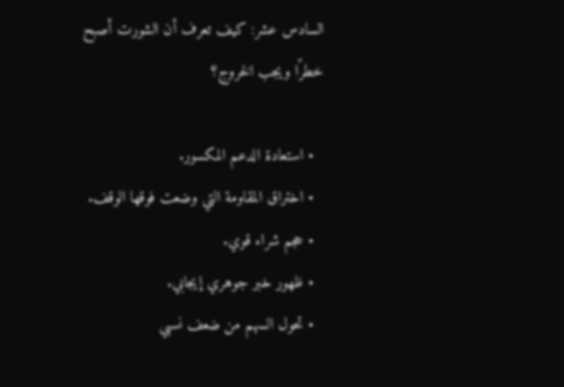السادس عشر: كيف تعرف أن الشورت أصبح خطرًا ويجب الخروج؟

  • استعادة الدعم المكسور.
  • اختراق المقاومة التي وضعت فوقها الوقف.
  • حجم شراء قوي.
  • ظهور خبر جوهري إيجابي.
  • تحول السهم من ضعف نسبي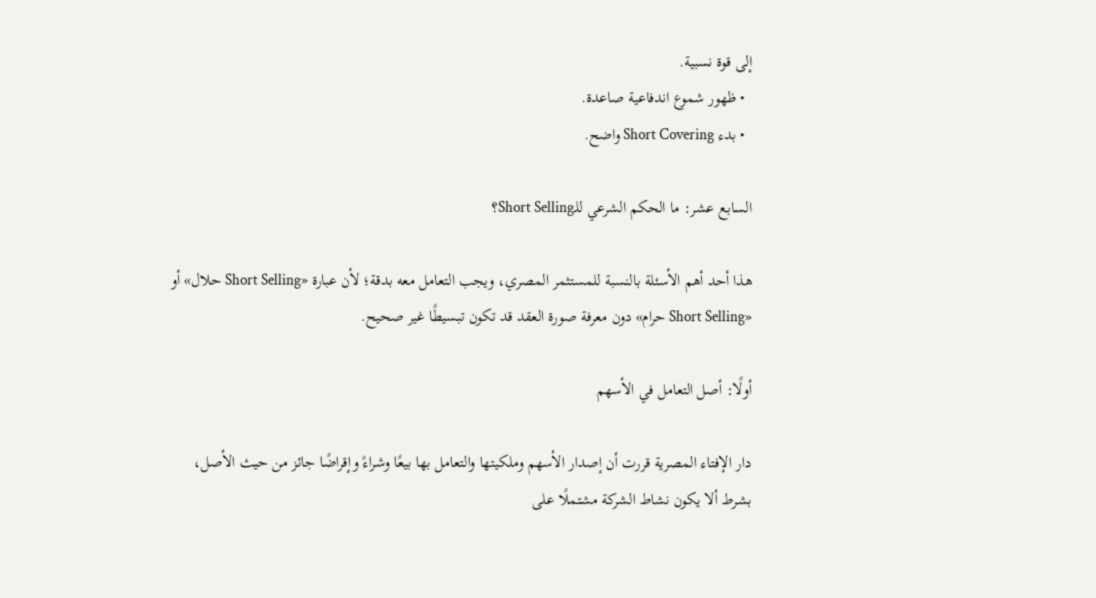إلى قوة نسبية.
  • ظهور شموع اندفاعية صاعدة.
  • بدء Short Covering واضح.

السابع عشر: ما الحكم الشرعي للـShort Selling؟

هذا أحد أهم الأسئلة بالنسبة للمستثمر المصري، ويجب التعامل معه بدقة؛ لأن عبارة «Short Selling حلال» أو «Short Selling حرام» دون معرفة صورة العقد قد تكون تبسيطًا غير صحيح.

أولًا: أصل التعامل في الأسهم

دار الإفتاء المصرية قررت أن إصدار الأسهم وملكيتها والتعامل بها بيعًا وشراءً وإقراضًا جائز من حيث الأصل، بشرط ألا يكون نشاط الشركة مشتملًا على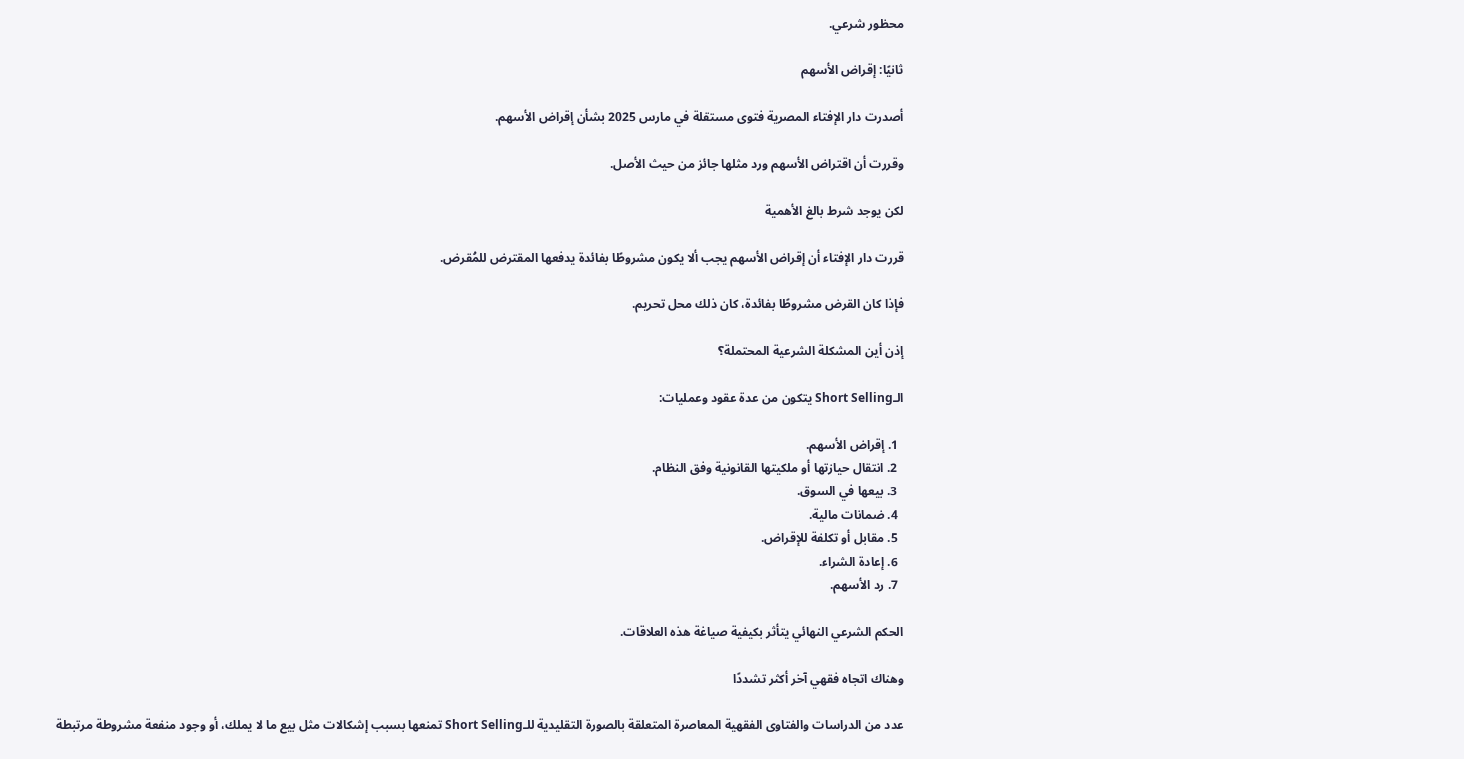محظور شرعي.

ثانيًا: إقراض الأسهم

أصدرت دار الإفتاء المصرية فتوى مستقلة في مارس 2025 بشأن إقراض الأسهم.

وقررت أن اقتراض الأسهم ورد مثلها جائز من حيث الأصل.

لكن يوجد شرط بالغ الأهمية

قررت دار الإفتاء أن إقراض الأسهم يجب ألا يكون مشروطًا بفائدة يدفعها المقترض للمُقرض.

فإذا كان القرض مشروطًا بفائدة، كان ذلك محل تحريم.

إذن أين المشكلة الشرعية المحتملة؟

الـShort Selling يتكون من عدة عقود وعمليات:

  1. إقراض الأسهم.
  2. انتقال حيازتها أو ملكيتها القانونية وفق النظام.
  3. بيعها في السوق.
  4. ضمانات مالية.
  5. مقابل أو تكلفة للإقراض.
  6. إعادة الشراء.
  7. رد الأسهم.

الحكم الشرعي النهائي يتأثر بكيفية صياغة هذه العلاقات.

وهناك اتجاه فقهي آخر أكثر تشددًا

عدد من الدراسات والفتاوى الفقهية المعاصرة المتعلقة بالصورة التقليدية للـShort Selling تمنعها بسبب إشكالات مثل بيع ما لا يملك، أو وجود منفعة مشروطة مرتبطة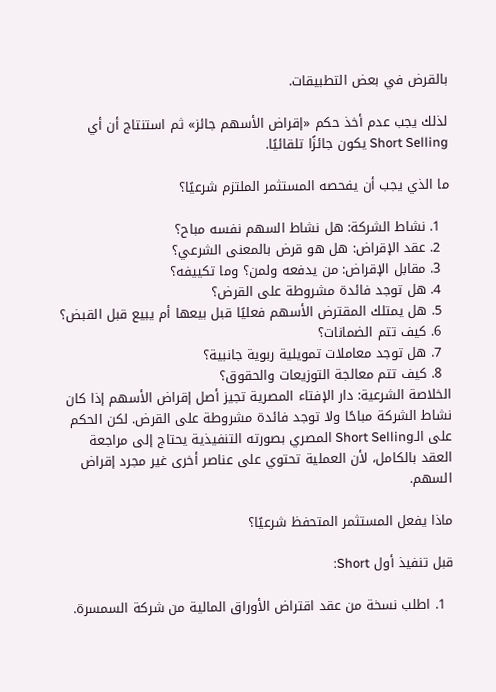بالقرض في بعض التطبيقات.

لذلك يجب عدم أخذ حكم «إقراض الأسهم جائز» ثم استنتاج أن أي Short Selling يكون جائزًا تلقائيًا.

ما الذي يجب أن يفحصه المستثمر الملتزم شرعيًا؟

  1. نشاط الشركة: هل نشاط السهم نفسه مباح؟
  2. عقد الإقراض: هل هو قرض بالمعنى الشرعي؟
  3. مقابل الإقراض: من يدفعه ولمن؟ وما تكييفه؟
  4. هل توجد فائدة مشروطة على القرض؟
  5. هل يمتلك المقترض الأسهم فعليًا قبل بيعها أم يبيع قبل القبض؟
  6. كيف تتم الضمانات؟
  7. هل توجد معاملات تمويلية ربوية جانبية؟
  8. كيف تتم معالجة التوزيعات والحقوق؟
الخلاصة الشرعية: دار الإفتاء المصرية تجيز أصل إقراض الأسهم إذا كان نشاط الشركة مباحًا ولا توجد فائدة مشروطة على القرض. لكن الحكم على الـShort Selling المصري بصورته التنفيذية يحتاج إلى مراجعة العقد بالكامل، لأن العملية تحتوي على عناصر أخرى غير مجرد إقراض السهم.

ماذا يفعل المستثمر المتحفظ شرعيًا؟

قبل تنفيذ أول Short:

  1. اطلب نسخة من عقد اقتراض الأوراق المالية من شركة السمسرة.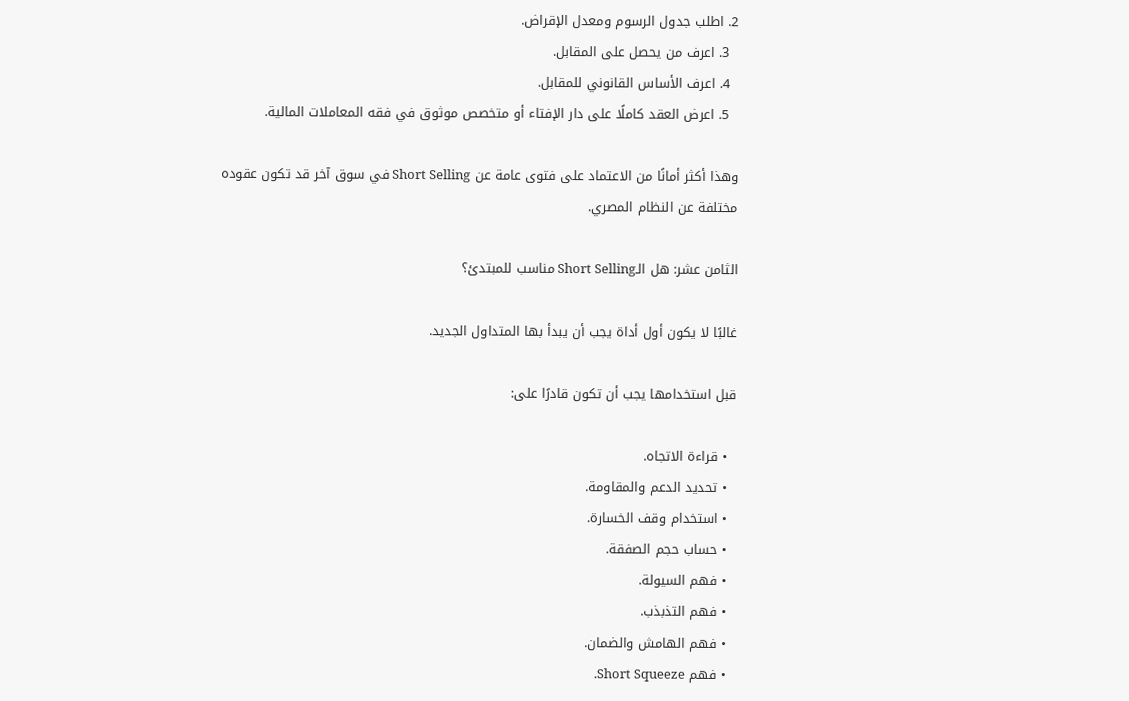2. اطلب جدول الرسوم ومعدل الإقراض.
  3. اعرف من يحصل على المقابل.
  4. اعرف الأساس القانوني للمقابل.
  5. اعرض العقد كاملًا على دار الإفتاء أو متخصص موثوق في فقه المعاملات المالية.

وهذا أكثر أمانًا من الاعتماد على فتوى عامة عن Short Selling في سوق آخر قد تكون عقوده مختلفة عن النظام المصري.

الثامن عشر: هل الـShort Selling مناسب للمبتدئ؟

غالبًا لا يكون أول أداة يجب أن يبدأ بها المتداول الجديد.

قبل استخدامها يجب أن تكون قادرًا على:

  • قراءة الاتجاه.
  • تحديد الدعم والمقاومة.
  • استخدام وقف الخسارة.
  • حساب حجم الصفقة.
  • فهم السيولة.
  • فهم التذبذب.
  • فهم الهامش والضمان.
  • فهم Short Squeeze.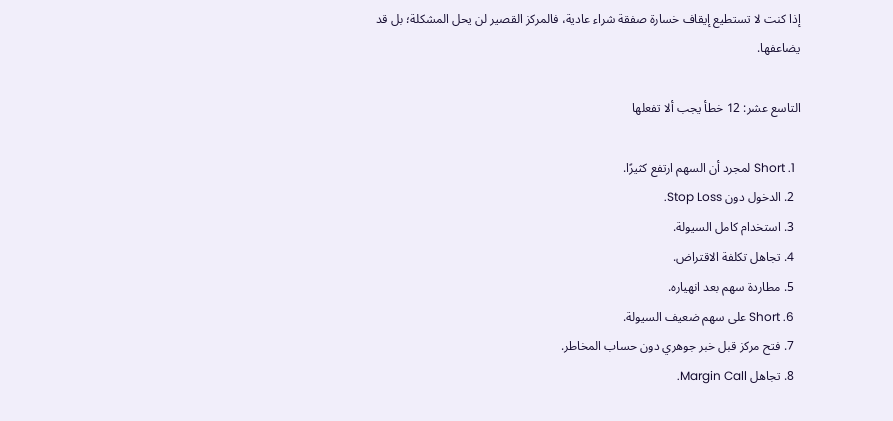إذا كنت لا تستطيع إيقاف خسارة صفقة شراء عادية، فالمركز القصير لن يحل المشكلة؛ بل قد يضاعفها.

التاسع عشر: 12 خطأ يجب ألا تفعلها

  1. Short لمجرد أن السهم ارتفع كثيرًا.
  2. الدخول دون Stop Loss.
  3. استخدام كامل السيولة.
  4. تجاهل تكلفة الاقتراض.
  5. مطاردة سهم بعد انهياره.
  6. Short على سهم ضعيف السيولة.
  7. فتح مركز قبل خبر جوهري دون حساب المخاطر.
  8. تجاهل Margin Call.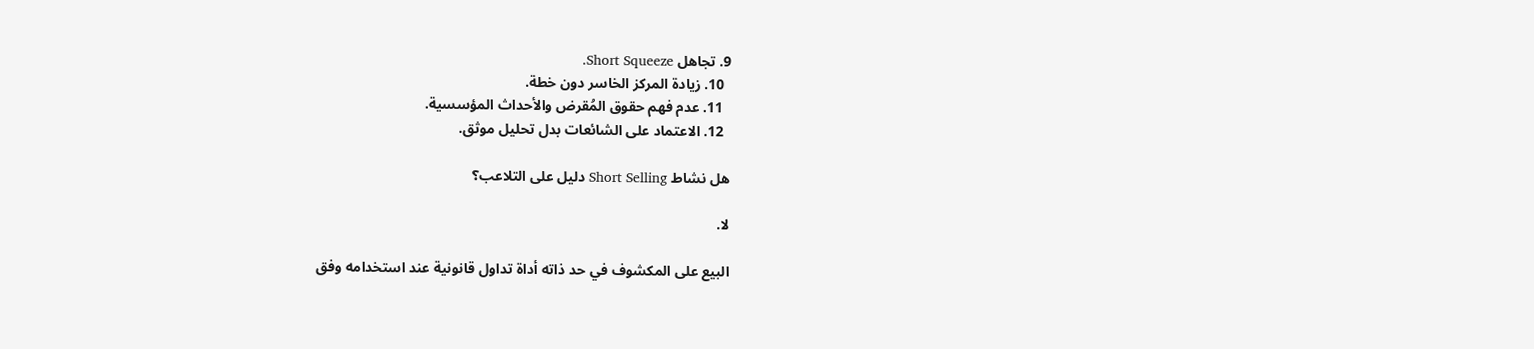9. تجاهل Short Squeeze.
  10. زيادة المركز الخاسر دون خطة.
  11. عدم فهم حقوق المُقرض والأحداث المؤسسية.
  12. الاعتماد على الشائعات بدل تحليل موثق.

هل نشاط Short Selling دليل على التلاعب؟

لا.

البيع على المكشوف في حد ذاته أداة تداول قانونية عند استخدامه وفق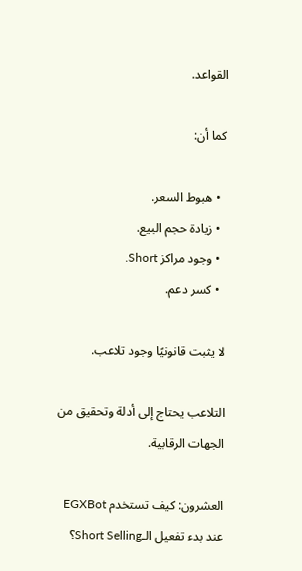القواعد.

كما أن:

  • هبوط السعر.
  • زيادة حجم البيع.
  • وجود مراكز Short.
  • كسر دعم.

لا يثبت قانونيًا وجود تلاعب.

التلاعب يحتاج إلى أدلة وتحقيق من الجهات الرقابية.

العشرون: كيف تستخدم EGXBot عند بدء تفعيل الـShort Selling؟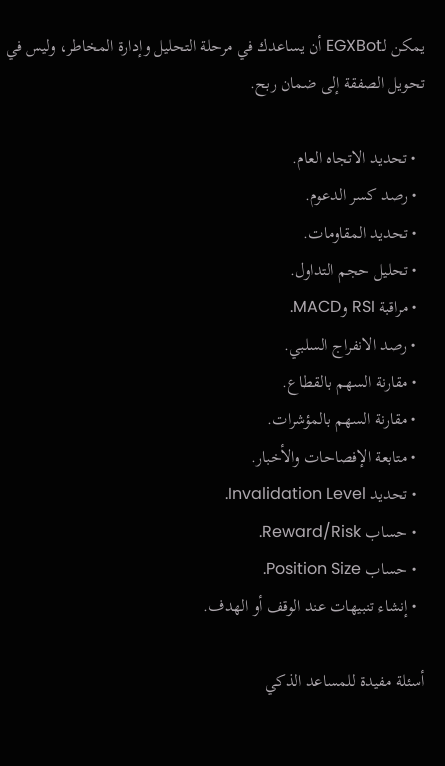يمكن لـEGXBot أن يساعدك في مرحلة التحليل وإدارة المخاطر، وليس في تحويل الصفقة إلى ضمان ربح.

  • تحديد الاتجاه العام.
  • رصد كسر الدعوم.
  • تحديد المقاومات.
  • تحليل حجم التداول.
  • مراقبة RSI وMACD.
  • رصد الانفراج السلبي.
  • مقارنة السهم بالقطاع.
  • مقارنة السهم بالمؤشرات.
  • متابعة الإفصاحات والأخبار.
  • تحديد Invalidation Level.
  • حساب Reward/Risk.
  • حساب Position Size.
  • إنشاء تنبيهات عند الوقف أو الهدف.

أسئلة مفيدة للمساعد الذكي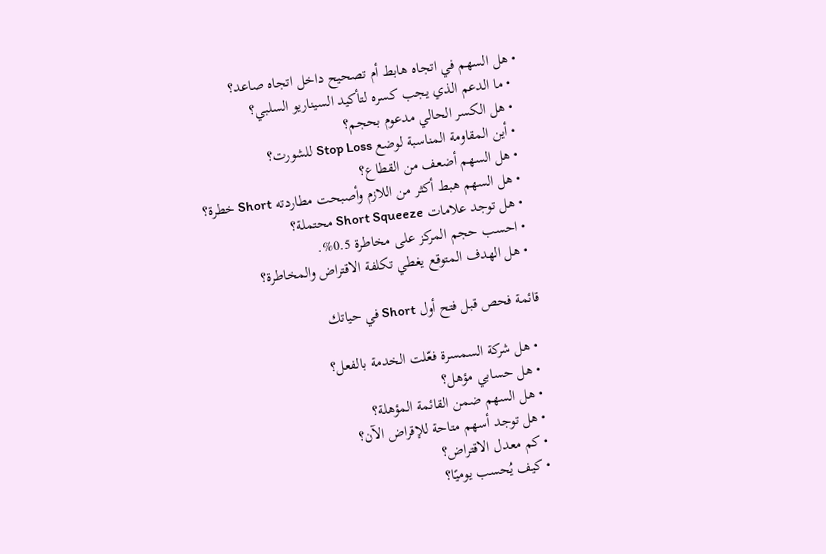• هل السهم في اتجاه هابط أم تصحيح داخل اتجاه صاعد؟
  • ما الدعم الذي يجب كسره لتأكيد السيناريو السلبي؟
  • هل الكسر الحالي مدعوم بحجم؟
  • أين المقاومة المناسبة لوضع Stop Loss للشورت؟
  • هل السهم أضعف من القطاع؟
  • هل السهم هبط أكثر من اللازم وأصبحت مطاردته Short خطرة؟
  • هل توجد علامات Short Squeeze محتملة؟
  • احسب حجم المركز على مخاطرة 0.5%.
  • هل الهدف المتوقع يغطي تكلفة الاقتراض والمخاطرة؟

قائمة فحص قبل فتح أول Short في حياتك

  • هل شركة السمسرة فعّلت الخدمة بالفعل؟
  • هل حسابي مؤهل؟
  • هل السهم ضمن القائمة المؤهلة؟
  • هل توجد أسهم متاحة للإقراض الآن؟
  • كم معدل الاقتراض؟
  • كيف يُحسب يوميًا؟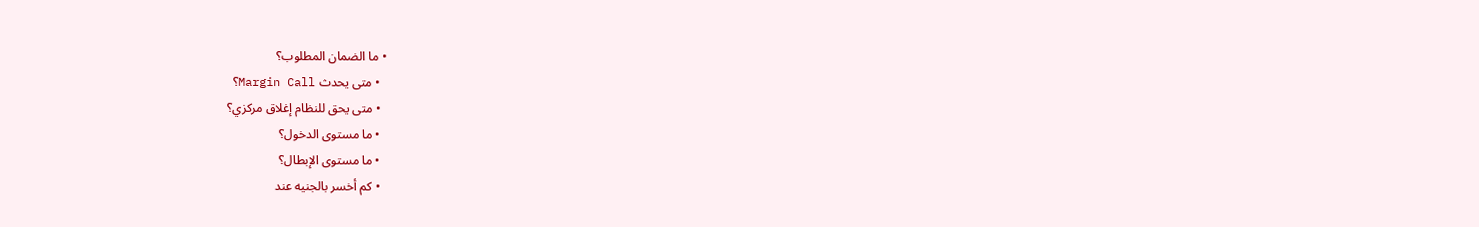• ما الضمان المطلوب؟
  • متى يحدث Margin Call؟
  • متى يحق للنظام إغلاق مركزي؟
  • ما مستوى الدخول؟
  • ما مستوى الإبطال؟
  • كم أخسر بالجنيه عند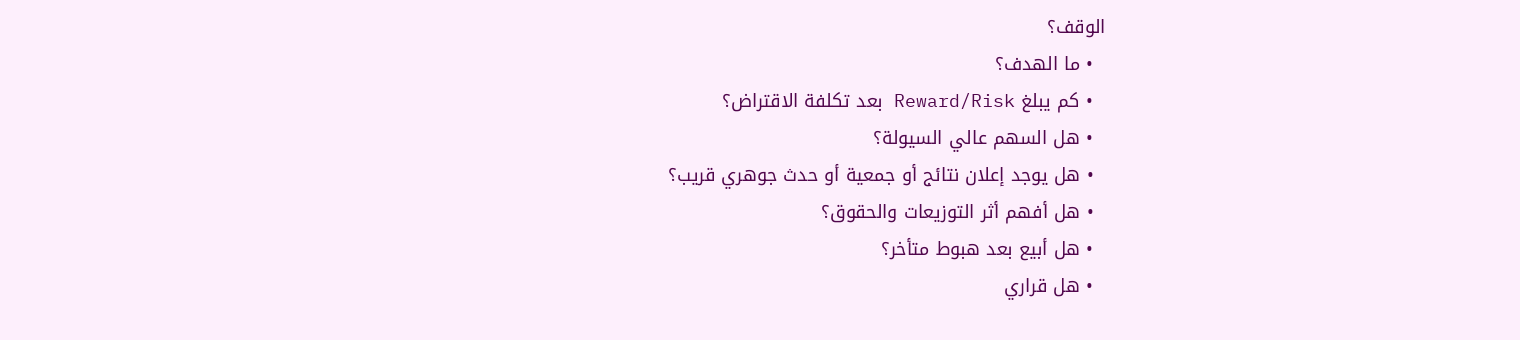الوقف؟
  • ما الهدف؟
  • كم يبلغ Reward/Risk بعد تكلفة الاقتراض؟
  • هل السهم عالي السيولة؟
  • هل يوجد إعلان نتائج أو جمعية أو حدث جوهري قريب؟
  • هل أفهم أثر التوزيعات والحقوق؟
  • هل أبيع بعد هبوط متأخر؟
  • هل قراري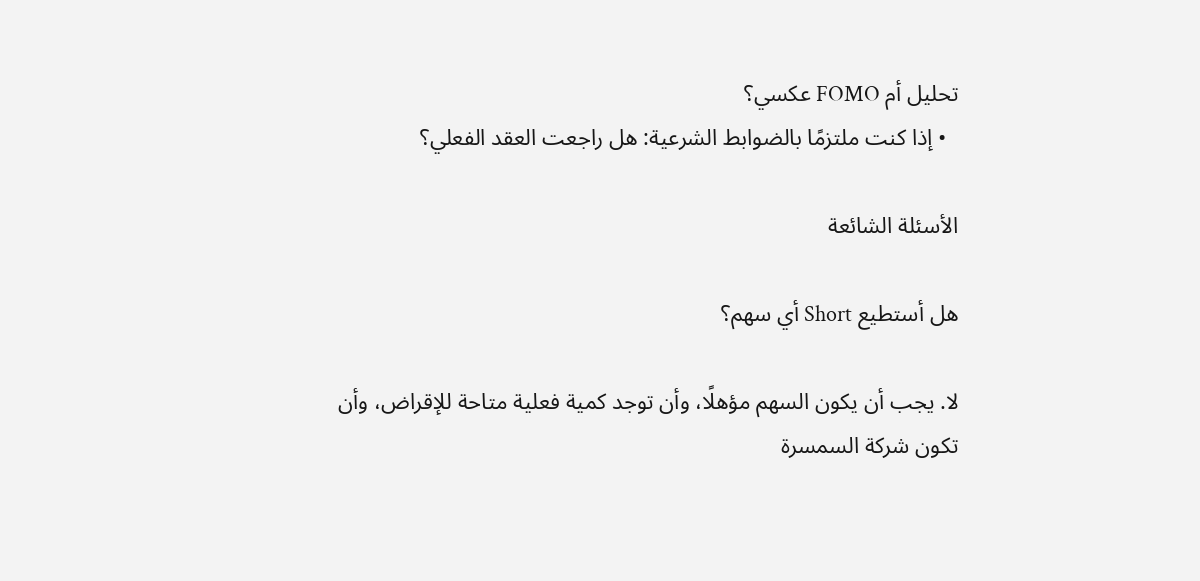تحليل أم FOMO عكسي؟
  • إذا كنت ملتزمًا بالضوابط الشرعية: هل راجعت العقد الفعلي؟

الأسئلة الشائعة

هل أستطيع Short أي سهم؟

لا. يجب أن يكون السهم مؤهلًا، وأن توجد كمية فعلية متاحة للإقراض، وأن تكون شركة السمسرة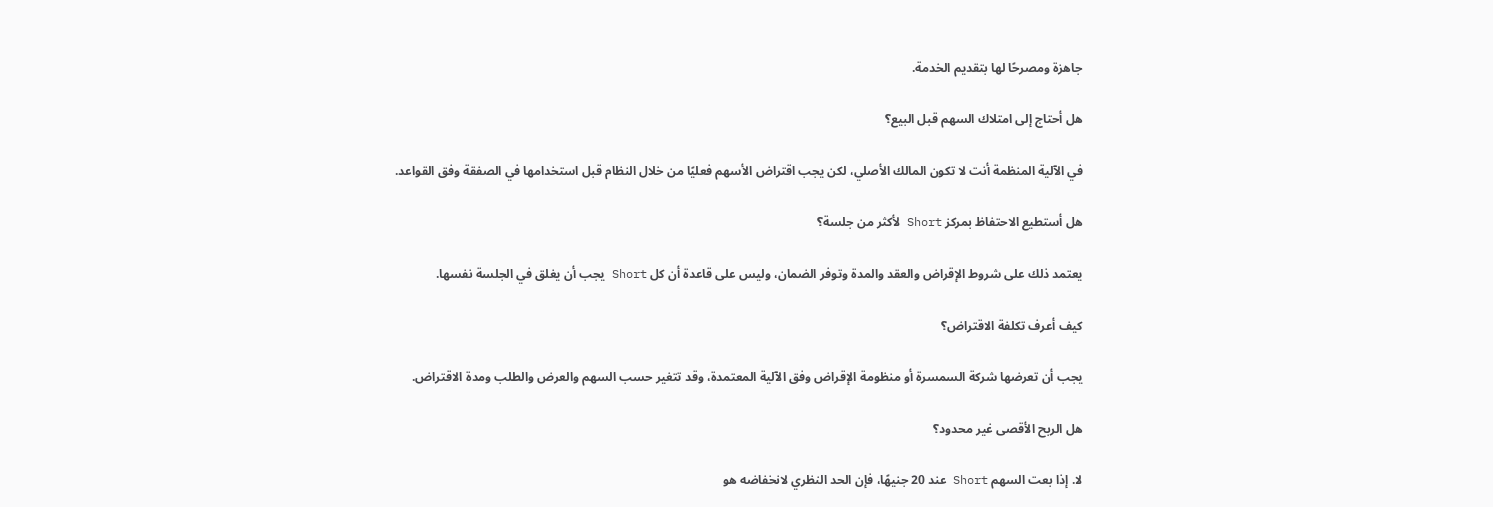جاهزة ومصرحًا لها بتقديم الخدمة.

هل أحتاج إلى امتلاك السهم قبل البيع؟

في الآلية المنظمة أنت لا تكون المالك الأصلي، لكن يجب اقتراض الأسهم فعليًا من خلال النظام قبل استخدامها في الصفقة وفق القواعد.

هل أستطيع الاحتفاظ بمركز Short لأكثر من جلسة؟

يعتمد ذلك على شروط الإقراض والعقد والمدة وتوفر الضمان، وليس على قاعدة أن كل Short يجب أن يغلق في الجلسة نفسها.

كيف أعرف تكلفة الاقتراض؟

يجب أن تعرضها شركة السمسرة أو منظومة الإقراض وفق الآلية المعتمدة، وقد تتغير حسب السهم والعرض والطلب ومدة الاقتراض.

هل الربح الأقصى غير محدود؟

لا. إذا بعت السهم Short عند 20 جنيهًا، فإن الحد النظري لانخفاضه هو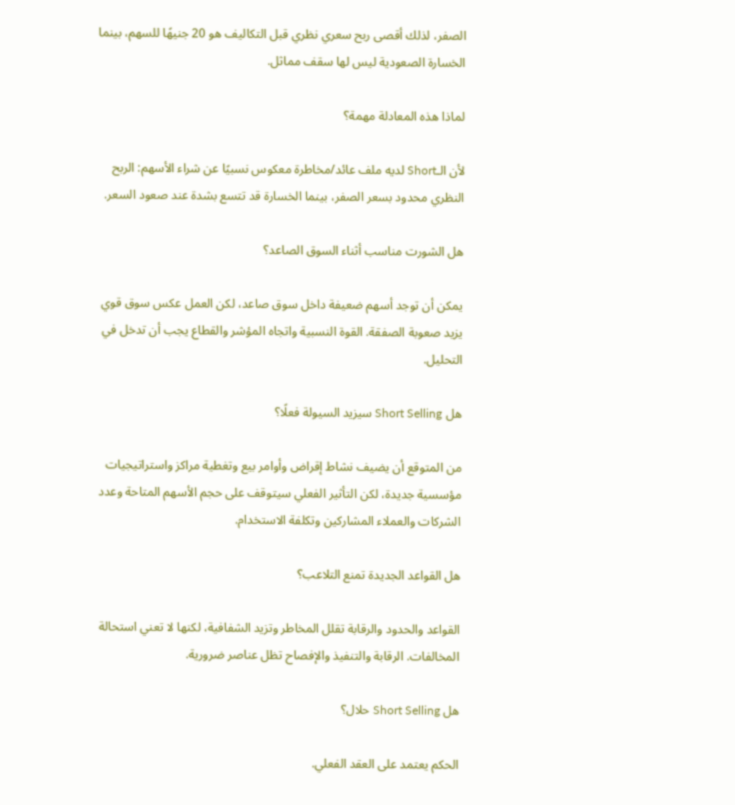الصفر، لذلك أقصى ربح سعري نظري قبل التكاليف هو 20 جنيهًا للسهم، بينما الخسارة الصعودية ليس لها سقف مماثل.

لماذا هذه المعادلة مهمة؟

لأن الـShort لديه ملف عائد/مخاطرة معكوس نسبيًا عن شراء الأسهم: الربح النظري محدود بسعر الصفر، بينما الخسارة قد تتسع بشدة عند صعود السعر.

هل الشورت مناسب أثناء السوق الصاعد؟

يمكن أن توجد أسهم ضعيفة داخل سوق صاعد، لكن العمل عكس سوق قوي يزيد صعوبة الصفقة. القوة النسبية واتجاه المؤشر والقطاع يجب أن تدخل في التحليل.

هل Short Selling سيزيد السيولة فعلًا؟

من المتوقع أن يضيف نشاط إقراض وأوامر بيع وتغطية مراكز واستراتيجيات مؤسسية جديدة، لكن التأثير الفعلي سيتوقف على حجم الأسهم المتاحة وعدد الشركات والعملاء المشاركين وتكلفة الاستخدام.

هل القواعد الجديدة تمنع التلاعب؟

القواعد والحدود والرقابة تقلل المخاطر وتزيد الشفافية، لكنها لا تعني استحالة المخالفات. الرقابة والتنفيذ والإفصاح تظل عناصر ضرورية.

هل Short Selling حلال؟

الحكم يعتمد على العقد الفعلي.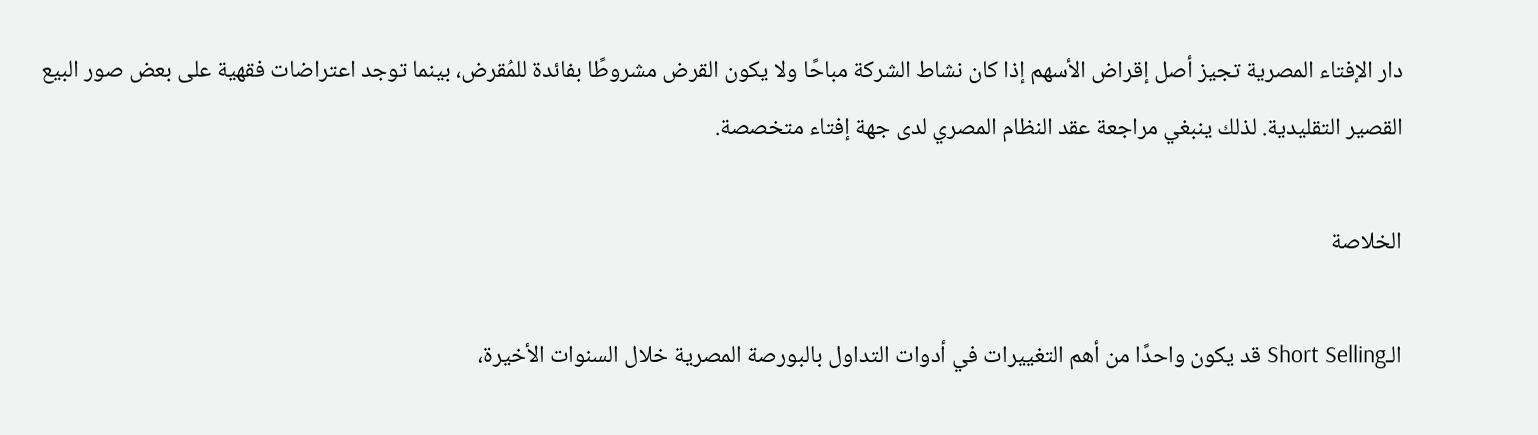دار الإفتاء المصرية تجيز أصل إقراض الأسهم إذا كان نشاط الشركة مباحًا ولا يكون القرض مشروطًا بفائدة للمُقرض، بينما توجد اعتراضات فقهية على بعض صور البيع القصير التقليدية. لذلك ينبغي مراجعة عقد النظام المصري لدى جهة إفتاء متخصصة.

الخلاصة

الـShort Selling قد يكون واحدًا من أهم التغييرات في أدوات التداول بالبورصة المصرية خلال السنوات الأخيرة،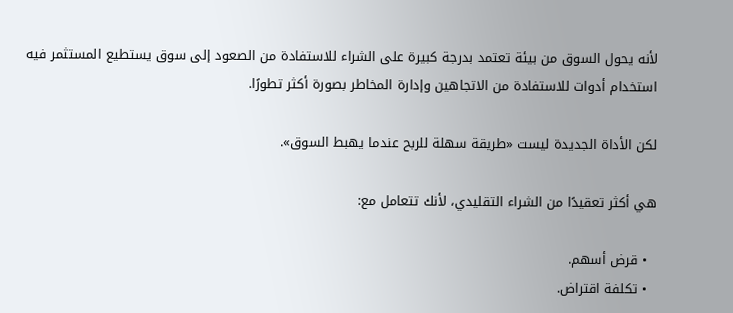لأنه يحول السوق من بيئة تعتمد بدرجة كبيرة على الشراء للاستفادة من الصعود إلى سوق يستطيع المستثمر فيه استخدام أدوات للاستفادة من الاتجاهين وإدارة المخاطر بصورة أكثر تطورًا.

لكن الأداة الجديدة ليست «طريقة سهلة للربح عندما يهبط السوق».

هي أكثر تعقيدًا من الشراء التقليدي، لأنك تتعامل مع:

  • قرض أسهم.
  • تكلفة اقتراض.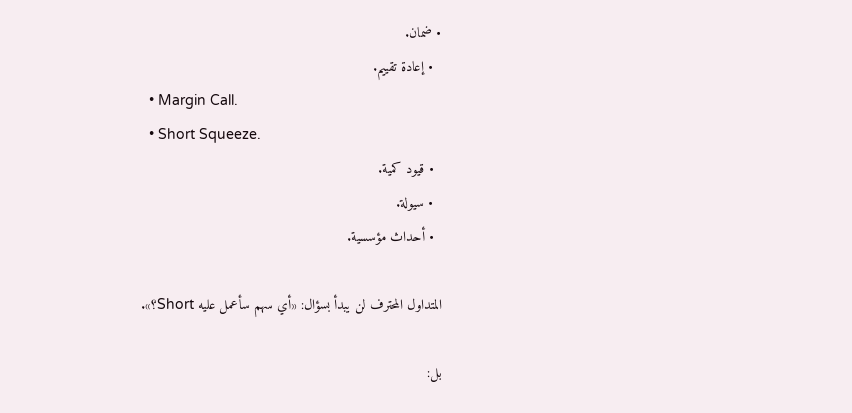• ضمان.
  • إعادة تقييم.
  • Margin Call.
  • Short Squeeze.
  • قيود كمية.
  • سيولة.
  • أحداث مؤسسية.

المتداول المحترف لن يبدأ بسؤال: «أي سهم سأعمل عليه Short؟».

بل: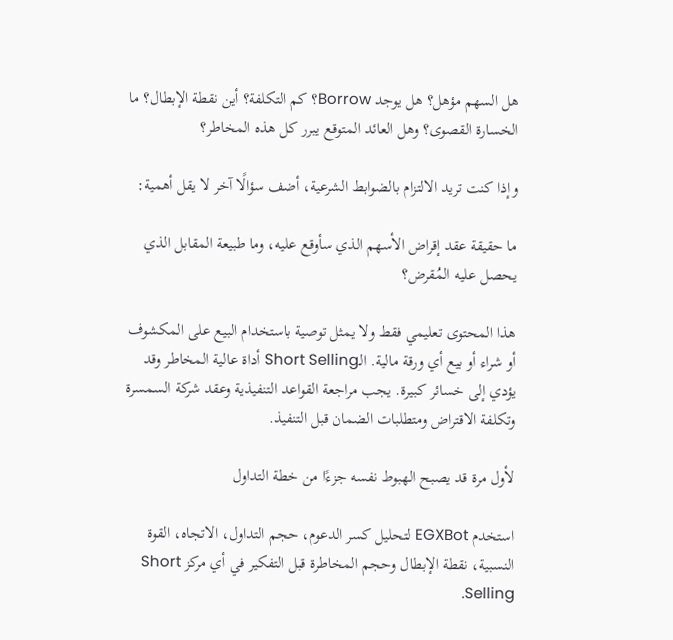هل السهم مؤهل؟ هل يوجد Borrow؟ كم التكلفة؟ أين نقطة الإبطال؟ ما الخسارة القصوى؟ وهل العائد المتوقع يبرر كل هذه المخاطر؟

وإذا كنت تريد الالتزام بالضوابط الشرعية، أضف سؤالًا آخر لا يقل أهمية:

ما حقيقة عقد إقراض الأسهم الذي سأوقع عليه، وما طبيعة المقابل الذي يحصل عليه المُقرض؟

هذا المحتوى تعليمي فقط ولا يمثل توصية باستخدام البيع على المكشوف أو شراء أو بيع أي ورقة مالية. الـShort Selling أداة عالية المخاطر وقد يؤدي إلى خسائر كبيرة. يجب مراجعة القواعد التنفيذية وعقد شركة السمسرة وتكلفة الاقتراض ومتطلبات الضمان قبل التنفيذ.

لأول مرة قد يصبح الهبوط نفسه جزءًا من خطة التداول

استخدم EGXBot لتحليل كسر الدعوم، حجم التداول، الاتجاه، القوة النسبية، نقطة الإبطال وحجم المخاطرة قبل التفكير في أي مركز Short Selling.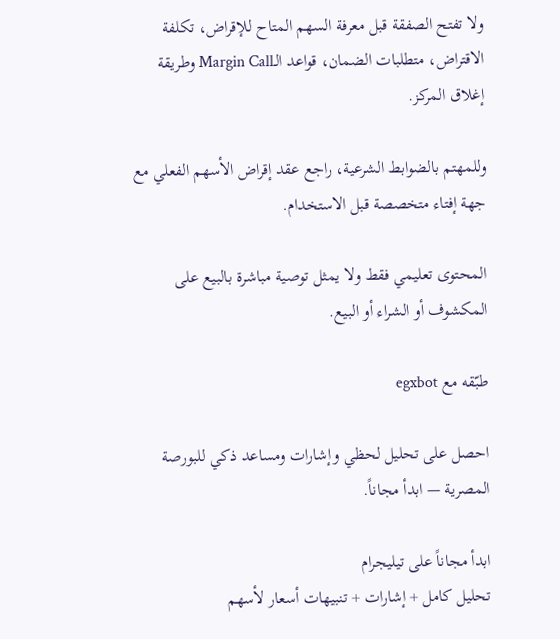ولا تفتح الصفقة قبل معرفة السهم المتاح للإقراض، تكلفة الاقتراض، متطلبات الضمان، قواعد الـMargin Call وطريقة إغلاق المركز.

وللمهتم بالضوابط الشرعية، راجع عقد إقراض الأسهم الفعلي مع جهة إفتاء متخصصة قبل الاستخدام.

المحتوى تعليمي فقط ولا يمثل توصية مباشرة بالبيع على المكشوف أو الشراء أو البيع.

طبّقه مع egxbot

احصل على تحليل لحظي وإشارات ومساعد ذكي للبورصة المصرية — ابدأ مجاناً.

ابدأ مجاناً على تيليجرام
تحليل كامل + إشارات + تنبيهات أسعار لأسهم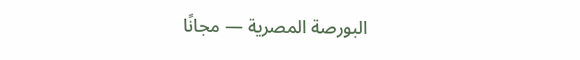البورصة المصرية — مجانًا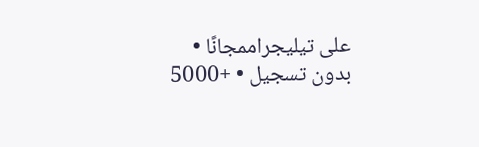على تيليجراممجانًا • بدون تسجيل • +5000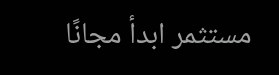مستثمر ابدأ مجانًا